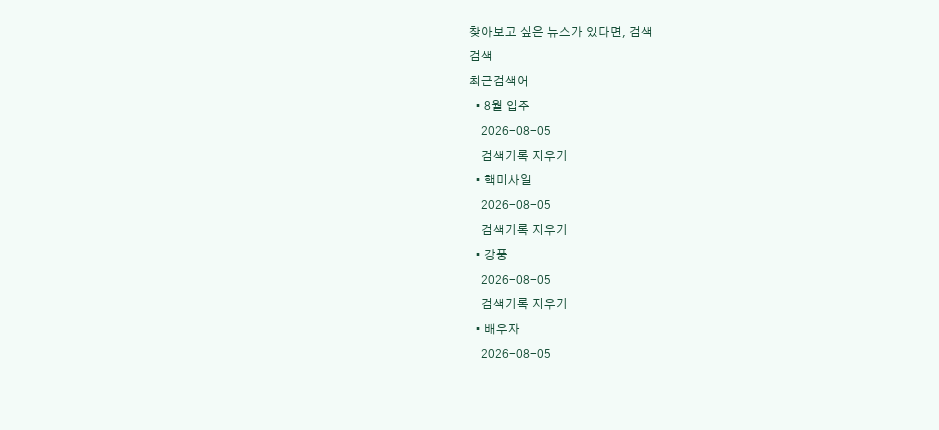찾아보고 싶은 뉴스가 있다면, 검색
검색
최근검색어
  • 8월 입주
    2026-08-05
    검색기록 지우기
  • 핵미사일
    2026-08-05
    검색기록 지우기
  • 강풍
    2026-08-05
    검색기록 지우기
  • 배우자
    2026-08-05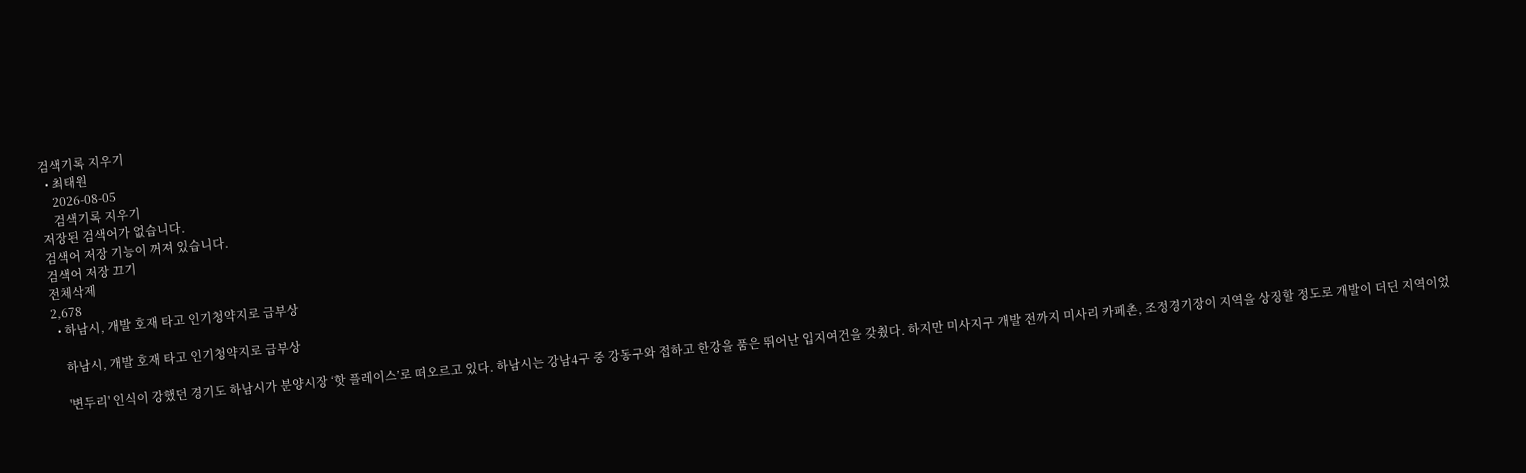검색기록 지우기
  • 최태원
    2026-08-05
    검색기록 지우기
저장된 검색어가 없습니다.
검색어 저장 기능이 꺼져 있습니다.
검색어 저장 끄기
전체삭제
2,678
  • 하남시, 개발 호재 타고 인기청약지로 급부상

    하남시, 개발 호재 타고 인기청약지로 급부상

    '변두리' 인식이 강했던 경기도 하남시가 분양시장 ‘핫 플레이스’로 떠오르고 있다. 하남시는 강남4구 중 강동구와 접하고 한강을 품은 뛰어난 입지여건을 갖췄다. 하지만 미사지구 개발 전까지 미사리 카페촌, 조정경기장이 지역을 상징할 정도로 개발이 더딘 지역이었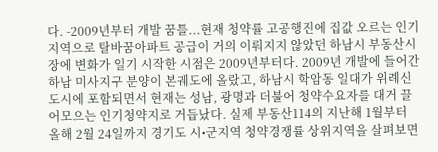다. -2009년부터 개발 꿈틀...현재 청약률 고공행진에 집값 오르는 인기 지역으로 탈바꿈아파트 공급이 거의 이뤄지지 않았던 하남시 부동산시장에 변화가 일기 시작한 시점은 2009년부터다. 2009년 개발에 들어간 하남 미사지구 분양이 본궤도에 올랐고, 하남시 학암동 일대가 위례신도시에 포함되면서 현재는 성남, 광명과 더불어 청약수요자를 대거 끌어모으는 인기청약지로 거듭났다. 실제 부동산114의 지난해 1월부터 올해 2월 24일까지 경기도 시•군지역 청약경쟁률 상위지역을 살펴보면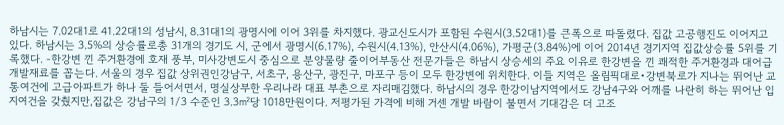하남시는 7.02대1로 41.22대1의 성남시, 8.31대1의 광명시에 이어 3위를 차지했다. 광교신도시가 포함된 수원시(3.52대1)를 큰폭으로 따돌렸다. 집값 고공행진도 이어지고 있다. 하남시는 3.5%의 상승률로총 31개의 경기도 시, 군에서 광명시(6.17%), 수원시(4.13%), 안산시(4.06%), 가평군(3.84%)에 이어 2014년 경기지역 집값상승률 5위를 기록했다. -한강변 낀 주거환경에 호재 풍부, 미사강변도시 중심으로 분양물량 줄이어부동산 전문가들은 하남시 상승세의 주요 이유로 한강변을 낀 쾌적한 주거환경과 대어급 개발재료를 꼽는다. 서울의 경우 집값 상위권인강남구, 서초구, 용산구, 광진구, 마포구 등이 모두 한강변에 위치한다. 이들 지역은 올림픽대로•강변북로가 지나는 뛰어난 교통여건에 고급아파트가 하나 둘 들어서면서, 명실상부한 우리나라 대표 부촌으로 자리매김했다. 하남시의 경우 한강이남지역에서도 강남4구와 어깨를 나란히 하는 뛰어난 입지여건을 갖췄지만,집값은 강남구의 1/3 수준인 3.3㎡당 1018만원이다. 저평가된 가격에 비해 거센 개발 바람이 불면서 기대감은 더 고조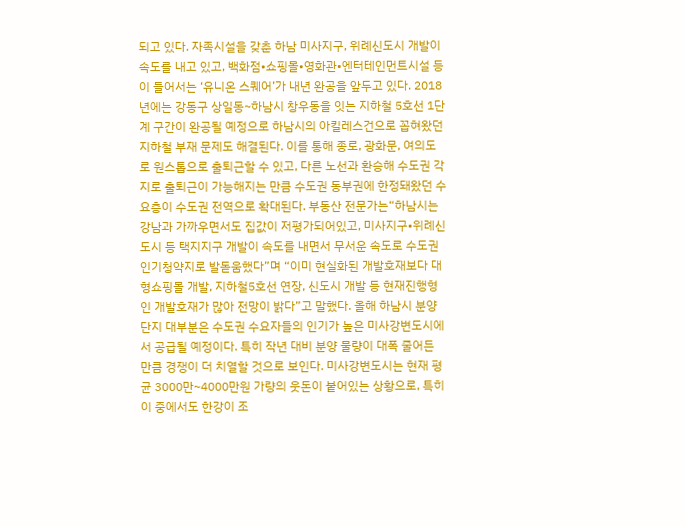되고 있다. 자족시설을 갖춘 하남 미사지구, 위례신도시 개발이 속도를 내고 있고, 백화점•쇼핑몰•영화관•엔터테인먼트시설 등이 들어서는 ‘유니온 스퀘어’가 내년 완공을 앞두고 있다. 2018년에는 강동구 상일동~하남시 창우동을 잇는 지하철 5호선 1단계 구간이 완공될 예정으로 하남시의 아킬레스건으로 꼽혀왔던 지하철 부재 문제도 해결된다. 이를 통해 종로, 광화문, 여의도로 원스톱으로 출퇴근할 수 있고, 다른 노선과 환승해 수도권 각지로 출퇴근이 가능해지는 만큼 수도권 동부권에 한정돼왔던 수요층이 수도권 전역으로 확대된다. 부동산 전문가는“하남시는 강남과 가까우면서도 집값이 저평가되어있고, 미사지구•위례신도시 등 택지지구 개발이 속도를 내면서 무서운 속도로 수도권 인기청약지로 발돋움했다”며 “이미 현실화된 개발호재보다 대형쇼핑몰 개발, 지하철5호선 연장, 신도시 개발 등 현재진행형인 개발호재가 많아 전망이 밝다”고 말했다. 올해 하남시 분양단지 대부분은 수도권 수요자들의 인기가 높은 미사강변도시에서 공급될 예정이다. 특히 작년 대비 분양 물량이 대폭 줄어든 만큼 경쟁이 더 치열할 것으로 보인다. 미사강변도시는 현재 평균 3000만~4000만원 가량의 웃돈이 붙어있는 상황으로, 특히 이 중에서도 한강이 조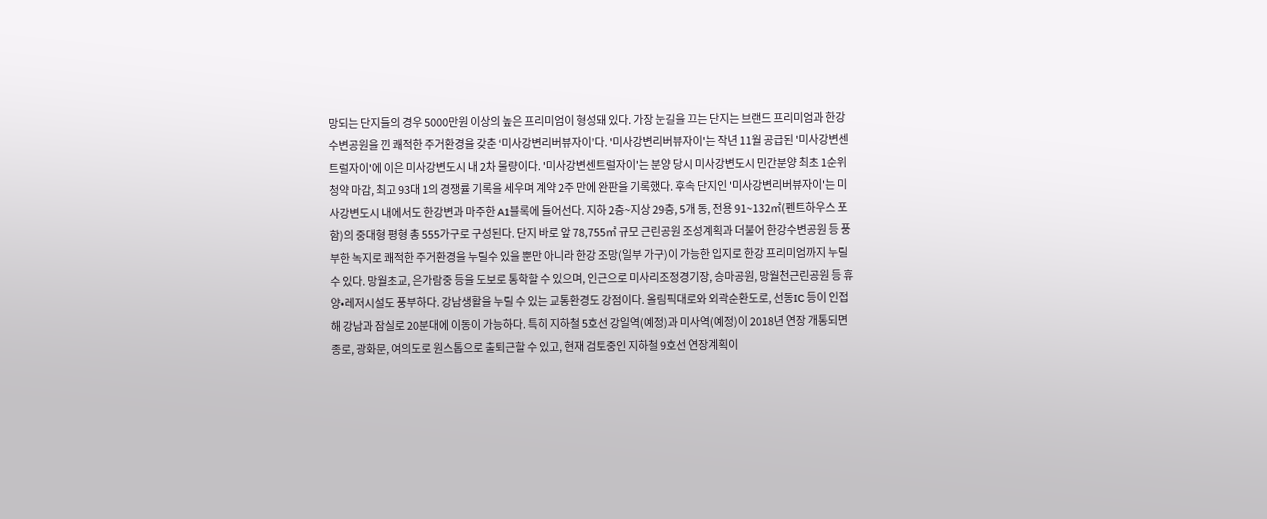망되는 단지들의 경우 5000만원 이상의 높은 프리미엄이 형성돼 있다. 가장 눈길을 끄는 단지는 브랜드 프리미엄과 한강수변공원을 낀 쾌적한 주거환경을 갖춘 ‘미사강변리버뷰자이’다. '미사강변리버뷰자이'는 작년 11월 공급된 '미사강변센트럴자이'에 이은 미사강변도시 내 2차 물량이다. '미사강변센트럴자이'는 분양 당시 미사강변도시 민간분양 최초 1순위 청약 마감, 최고 93대 1의 경쟁률 기록을 세우며 계약 2주 만에 완판을 기록했다. 후속 단지인 '미사강변리버뷰자이'는 미사강변도시 내에서도 한강변과 마주한 A1블록에 들어선다. 지하 2층~지상 29층, 5개 동, 전용 91~132㎡(펜트하우스 포함)의 중대형 평형 총 555가구로 구성된다. 단지 바로 앞 78,755㎡ 규모 근린공원 조성계획과 더불어 한강수변공원 등 풍부한 녹지로 쾌적한 주거환경을 누릴수 있을 뿐만 아니라 한강 조망(일부 가구)이 가능한 입지로 한강 프리미엄까지 누릴 수 있다. 망월초교, 은가람중 등을 도보로 통학할 수 있으며, 인근으로 미사리조정경기장, 승마공원, 망월천근린공원 등 휴양•레저시설도 풍부하다. 강남생활을 누릴 수 있는 교통환경도 강점이다. 올림픽대로와 외곽순환도로, 선동IC 등이 인접해 강남과 잠실로 20분대에 이동이 가능하다. 특히 지하철 5호선 강일역(예정)과 미사역(예정)이 2018년 연장 개통되면 종로, 광화문, 여의도로 원스톱으로 출퇴근할 수 있고, 현재 검토중인 지하철 9호선 연장계획이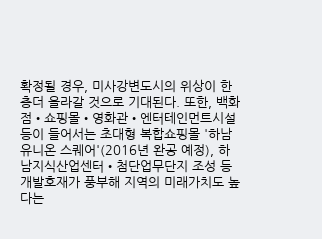확정될 경우, 미사강변도시의 위상이 한층더 올라갈 것으로 기대된다. 또한, 백화점•쇼핑몰•영화관•엔터테인먼트시설 등이 들어서는 초대형 복합쇼핑몰 '하남 유니온 스퀘어'(2016년 완공 예정), 하남지식산업센터•첨단업무단지 조성 등 개발호재가 풍부해 지역의 미래가치도 높다는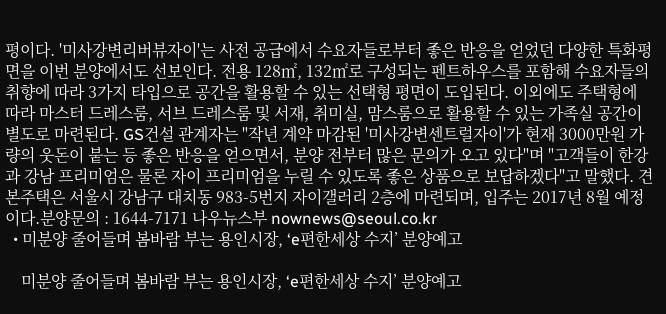평이다. '미사강변리버뷰자이'는 사전 공급에서 수요자들로부터 좋은 반응을 얻었던 다양한 특화평면을 이번 분양에서도 선보인다. 전용 128㎡, 132㎡로 구성되는 펜트하우스를 포함해 수요자들의 취향에 따라 3가지 타입으로 공간을 활용할 수 있는 선택형 평면이 도입된다. 이외에도 주택형에 따라 마스터 드레스룸, 서브 드레스룸 및 서재, 취미실, 맘스룸으로 활용할 수 있는 가족실 공간이 별도로 마련된다. GS건설 관계자는 "작년 계약 마감된 '미사강변센트럴자이'가 현재 3000만원 가량의 웃돈이 붙는 등 좋은 반응을 얻으면서, 분양 전부터 많은 문의가 오고 있다"며 "고객들이 한강과 강남 프리미엄은 물론 자이 프리미엄을 누릴 수 있도록 좋은 상품으로 보답하겠다"고 말했다. 견본주택은 서울시 강남구 대치동 983-5번지 자이갤러리 2층에 마련되며, 입주는 2017년 8월 예정이다.분양문의 : 1644-7171 나우뉴스부 nownews@seoul.co.kr
  • 미분양 줄어들며 봄바람 부는 용인시장, ‘e편한세상 수지’ 분양예고

    미분양 줄어들며 봄바람 부는 용인시장, ‘e편한세상 수지’ 분양예고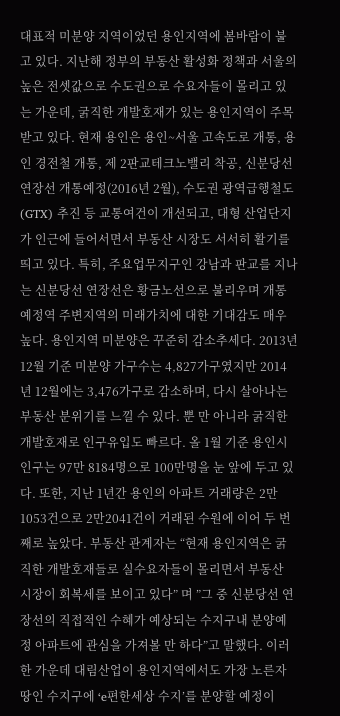대표적 미분양 지역이었던 용인지역에 봄바람이 불고 있다. 지난해 정부의 부동산 활성화 정책과 서울의 높은 전셋값으로 수도권으로 수요자들이 몰리고 있는 가운데, 굵직한 개발호재가 있는 용인지역이 주목받고 있다. 현재 용인은 용인~서울 고속도로 개통, 용인 경전철 개통, 제 2판교테크노밸리 착공, 신분당선 연장선 개통예정(2016년 2월), 수도권 광역급행철도(GTX) 추진 등 교통여건이 개선되고, 대형 산업단지가 인근에 들어서면서 부동산 시장도 서서히 활기를 띄고 있다. 특히, 주요업무지구인 강남과 판교를 지나는 신분당선 연장선은 황금노선으로 불리우며 개통예정역 주변지역의 미래가치에 대한 기대감도 매우 높다. 용인지역 미분양은 꾸준히 감소추세다. 2013년 12월 기준 미분양 가구수는 4,827가구였지만 2014년 12월에는 3,476가구로 감소하며, 다시 살아나는 부동산 분위기를 느낄 수 있다. 뿐 만 아니라 굵직한 개발호재로 인구유입도 빠르다. 올 1월 기준 용인시 인구는 97만 8184명으로 100만명을 눈 앞에 두고 있다. 또한, 지난 1년간 용인의 아파트 거래량은 2만1053건으로 2만2041건이 거래된 수원에 이어 두 번째로 높았다. 부동산 관계자는 “현재 용인지역은 굵직한 개발호재들로 실수요자들이 몰리면서 부동산 시장이 회복세를 보이고 있다” 며 ”그 중 신분당선 연장선의 직접적인 수혜가 예상되는 수지구내 분양예정 아파트에 관심을 가져볼 만 하다”고 말했다. 이러한 가운데 대림산업이 용인지역에서도 가장 노른자 땅인 수지구에 ‘e편한세상 수지’를 분양할 예정이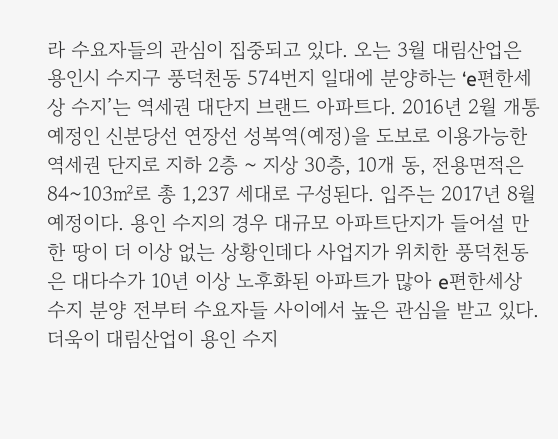라 수요자들의 관심이 집중되고 있다. 오는 3월 대림산업은 용인시 수지구 풍덕천동 574번지 일대에 분양하는 ‘e편한세상 수지’는 역세권 대단지 브랜드 아파트다. 2016년 2월 개통예정인 신분당선 연장선 성복역(예정)을 도보로 이용가능한 역세권 단지로 지하 2층 ~ 지상 30층, 10개 동, 전용면적은 84~103㎡로 총 1,237 세대로 구성된다. 입주는 2017년 8월 예정이다. 용인 수지의 경우 대규모 아파트단지가 들어설 만한 땅이 더 이상 없는 상황인데다 사업지가 위치한 풍덕천동은 대다수가 10년 이상 노후화된 아파트가 많아 e편한세상 수지 분양 전부터 수요자들 사이에서 높은 관심을 받고 있다. 더욱이 대림산업이 용인 수지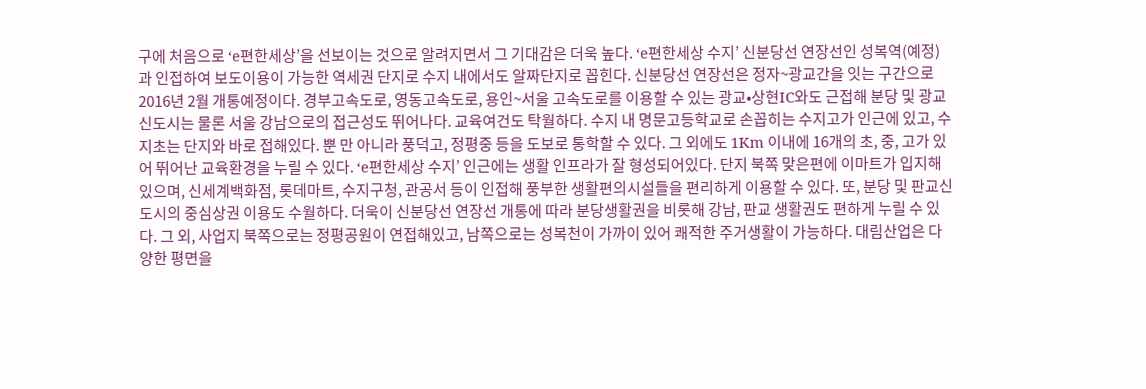구에 처음으로 ‘e편한세상’을 선보이는 것으로 알려지면서 그 기대감은 더욱 높다. ‘e편한세상 수지’ 신분당선 연장선인 성복역(예정)과 인접하여 보도이용이 가능한 역세권 단지로 수지 내에서도 알짜단지로 꼽힌다. 신분당선 연장선은 정자~광교간을 잇는 구간으로 2016년 2월 개통예정이다. 경부고속도로, 영동고속도로, 용인~서울 고속도로를 이용할 수 있는 광교•상현IC와도 근접해 분당 및 광교신도시는 물론 서울 강남으로의 접근성도 뛰어나다. 교육여건도 탁월하다. 수지 내 명문고등학교로 손꼽히는 수지고가 인근에 있고, 수지초는 단지와 바로 접해있다. 뿐 만 아니라 풍덕고, 정평중 등을 도보로 통학할 수 있다. 그 외에도 1Km 이내에 16개의 초, 중, 고가 있어 뛰어난 교육환경을 누릴 수 있다. ‘e편한세상 수지’ 인근에는 생활 인프라가 잘 형성되어있다. 단지 북쪽 맞은편에 이마트가 입지해있으며, 신세계백화점, 롯데마트, 수지구청, 관공서 등이 인접해 풍부한 생활편의시설들을 편리하게 이용할 수 있다. 또, 분당 및 판교신도시의 중심상권 이용도 수월하다. 더욱이 신분당선 연장선 개통에 따라 분당생활권을 비롯해 강남, 판교 생활권도 편하게 누릴 수 있다. 그 외, 사업지 북쪽으로는 정평공원이 연접해있고, 남쪽으로는 성복천이 가까이 있어 쾌적한 주거생활이 가능하다. 대림산업은 다양한 평면을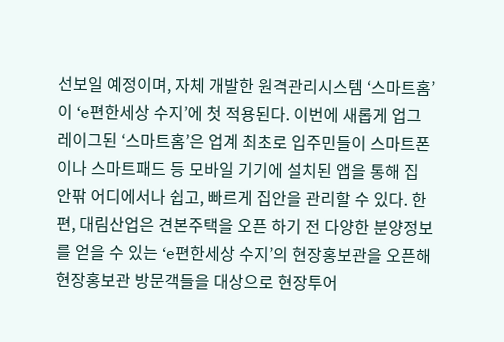선보일 예정이며, 자체 개발한 원격관리시스템 ‘스마트홈’이 ‘e편한세상 수지’에 첫 적용된다. 이번에 새롭게 업그레이그된 ‘스마트홈’은 업계 최초로 입주민들이 스마트폰이나 스마트패드 등 모바일 기기에 설치된 앱을 통해 집 안팎 어디에서나 쉽고, 빠르게 집안을 관리할 수 있다. 한편, 대림산업은 견본주택을 오픈 하기 전 다양한 분양정보를 얻을 수 있는 ‘e편한세상 수지’의 현장홍보관을 오픈해 현장홍보관 방문객들을 대상으로 현장투어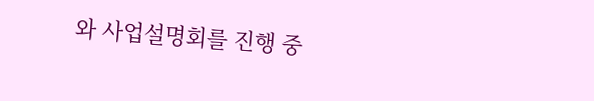와 사업설명회를 진행 중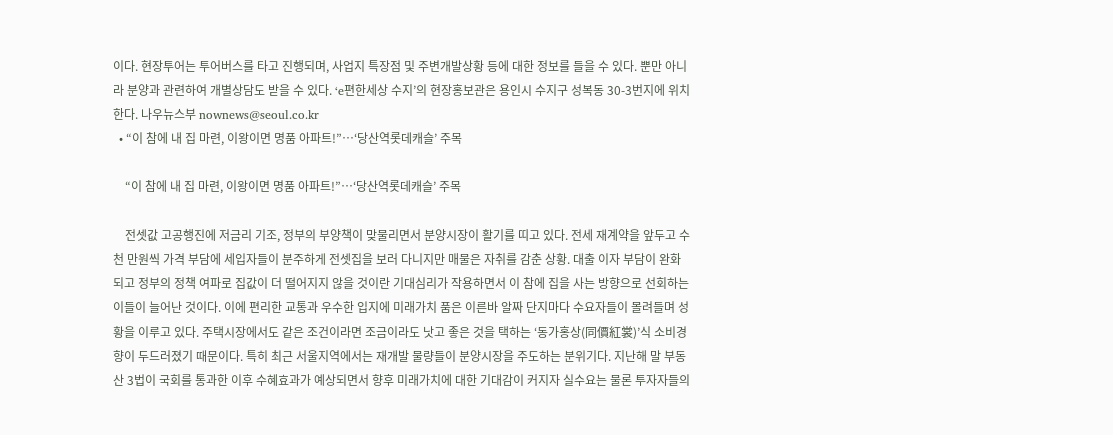이다. 현장투어는 투어버스를 타고 진행되며, 사업지 특장점 및 주변개발상황 등에 대한 정보를 들을 수 있다. 뿐만 아니라 분양과 관련하여 개별상담도 받을 수 있다. ‘e편한세상 수지’의 현장홍보관은 용인시 수지구 성복동 30-3번지에 위치한다. 나우뉴스부 nownews@seoul.co.kr
  • “이 참에 내 집 마련, 이왕이면 명품 아파트!”…‘당산역롯데캐슬’ 주목

    “이 참에 내 집 마련, 이왕이면 명품 아파트!”…‘당산역롯데캐슬’ 주목

    전셋값 고공행진에 저금리 기조, 정부의 부양책이 맞물리면서 분양시장이 활기를 띠고 있다. 전세 재계약을 앞두고 수 천 만원씩 가격 부담에 세입자들이 분주하게 전셋집을 보러 다니지만 매물은 자취를 감춘 상황. 대출 이자 부담이 완화되고 정부의 정책 여파로 집값이 더 떨어지지 않을 것이란 기대심리가 작용하면서 이 참에 집을 사는 방향으로 선회하는 이들이 늘어난 것이다. 이에 편리한 교통과 우수한 입지에 미래가치 품은 이른바 알짜 단지마다 수요자들이 몰려들며 성황을 이루고 있다. 주택시장에서도 같은 조건이라면 조금이라도 낫고 좋은 것을 택하는 ‘동가홍상(同價紅裳)’식 소비경향이 두드러졌기 때문이다. 특히 최근 서울지역에서는 재개발 물량들이 분양시장을 주도하는 분위기다. 지난해 말 부동산 3법이 국회를 통과한 이후 수혜효과가 예상되면서 향후 미래가치에 대한 기대감이 커지자 실수요는 물론 투자자들의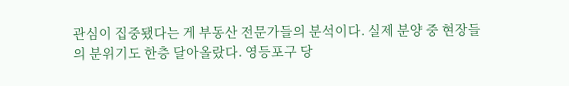관심이 집중됐다는 게 부동산 전문가들의 분석이다. 실제 분양 중 현장들의 분위기도 한층 달아올랐다. 영등포구 당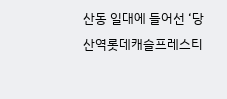산동 일대에 들어선 ‘당산역롯데캐슬프레스티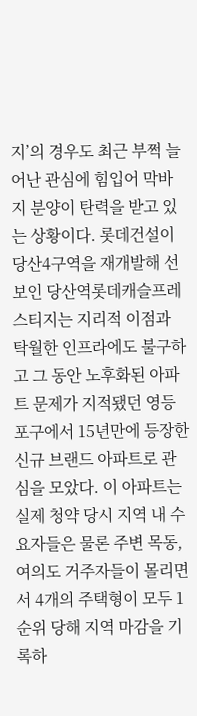지’의 경우도 최근 부쩍 늘어난 관심에 힘입어 막바지 분양이 탄력을 받고 있는 상황이다. 롯데건설이 당산4구역을 재개발해 선보인 당산역롯데캐슬프레스티지는 지리적 이점과 탁월한 인프라에도 불구하고 그 동안 노후화된 아파트 문제가 지적됐던 영등포구에서 15년만에 등장한 신규 브랜드 아파트로 관심을 모았다. 이 아파트는 실제 청약 당시 지역 내 수요자들은 물론 주변 목동, 여의도 거주자들이 몰리면서 4개의 주택형이 모두 1순위 당해 지역 마감을 기록하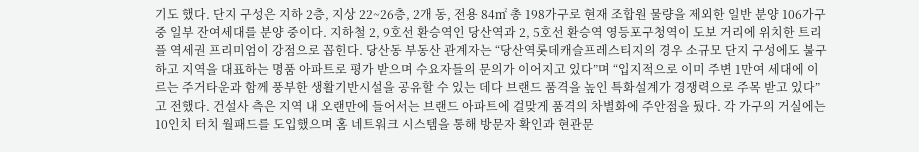기도 했다. 단지 구성은 지하 2층, 지상 22~26층, 2개 동, 전용 84㎡ 총 198가구로 현재 조합원 물량을 제외한 일반 분양 106가구 중 일부 잔여세대를 분양 중이다. 지하철 2, 9호선 환승역인 당산역과 2, 5호선 환승역 영등포구청역이 도보 거리에 위치한 트리플 역세권 프리미엄이 강점으로 꼽힌다. 당산동 부동산 관계자는 “당산역롯데캐슬프레스티지의 경우 소규모 단지 구성에도 불구하고 지역을 대표하는 명품 아파트로 평가 받으며 수요자들의 문의가 이어지고 있다”며 “입지적으로 이미 주변 1만여 세대에 이르는 주거타운과 함께 풍부한 생활기반시설을 공유할 수 있는 데다 브랜드 품격을 높인 특화설계가 경쟁력으로 주목 받고 있다”고 전했다. 건설사 측은 지역 내 오랜만에 들어서는 브랜드 아파트에 걸맞게 품격의 차별화에 주안점을 뒀다. 각 가구의 거실에는 10인치 터치 월패드를 도입했으며 홈 네트워크 시스템을 통해 방문자 확인과 현관문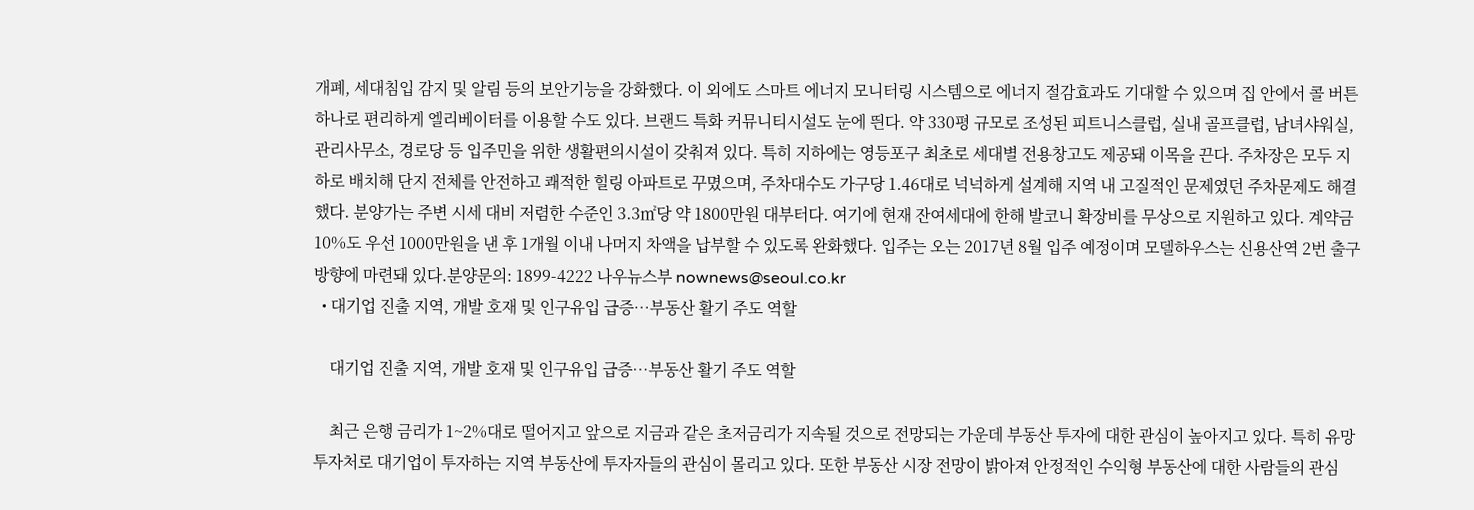개폐, 세대침입 감지 및 알림 등의 보안기능을 강화했다. 이 외에도 스마트 에너지 모니터링 시스템으로 에너지 절감효과도 기대할 수 있으며 집 안에서 콜 버튼 하나로 편리하게 엘리베이터를 이용할 수도 있다. 브랜드 특화 커뮤니티시설도 눈에 띈다. 약 330평 규모로 조성된 피트니스클럽, 실내 골프클럽, 남녀샤워실, 관리사무소, 경로당 등 입주민을 위한 생활편의시설이 갖춰져 있다. 특히 지하에는 영등포구 최초로 세대별 전용창고도 제공돼 이목을 끈다. 주차장은 모두 지하로 배치해 단지 전체를 안전하고 쾌적한 힐링 아파트로 꾸몄으며, 주차대수도 가구당 1.46대로 넉넉하게 설계해 지역 내 고질적인 문제였던 주차문제도 해결했다. 분양가는 주변 시세 대비 저렴한 수준인 3.3㎡당 약 1800만원 대부터다. 여기에 현재 잔여세대에 한해 발코니 확장비를 무상으로 지원하고 있다. 계약금 10%도 우선 1000만원을 낸 후 1개월 이내 나머지 차액을 납부할 수 있도록 완화했다. 입주는 오는 2017년 8월 입주 예정이며 모델하우스는 신용산역 2번 출구 방향에 마련돼 있다.분양문의: 1899-4222 나우뉴스부 nownews@seoul.co.kr
  • 대기업 진출 지역, 개발 호재 및 인구유입 급증…부동산 활기 주도 역할

    대기업 진출 지역, 개발 호재 및 인구유입 급증…부동산 활기 주도 역할

    최근 은행 금리가 1~2%대로 떨어지고 앞으로 지금과 같은 초저금리가 지속될 것으로 전망되는 가운데 부동산 투자에 대한 관심이 높아지고 있다. 특히 유망 투자처로 대기업이 투자하는 지역 부동산에 투자자들의 관심이 몰리고 있다. 또한 부동산 시장 전망이 밝아져 안정적인 수익형 부동산에 대한 사람들의 관심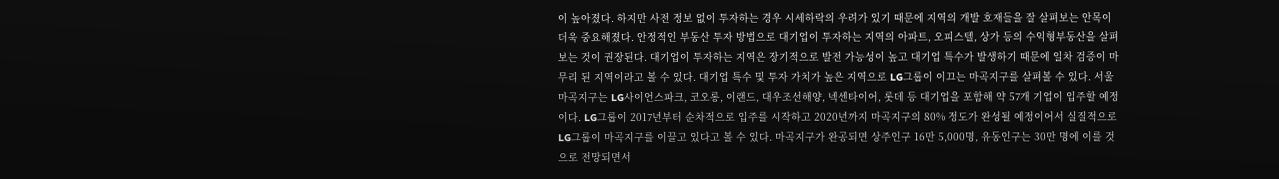이 높아졌다. 하지만 사전 정보 없이 투자하는 경우 시세하락의 우려가 있기 때문에 지역의 개발 호재들을 잘 살펴보는 안목이 더욱 중요해졌다. 안정적인 부동산 투자 방법으로 대기업이 투자하는 지역의 아파트, 오피스텔, 상가 등의 수익형부동산을 살펴보는 것이 권장된다. 대기업이 투자하는 지역은 장기적으로 발전 가능성이 높고 대기업 특수가 발생하기 때문에 일차 검증이 마무리 된 지역이라고 볼 수 있다. 대기업 특수 및 투자 가치가 높은 지역으로 LG그룹이 이끄는 마곡지구를 살펴볼 수 있다. 서울 마곡지구는 LG사이언스파크, 코오롱, 이랜드, 대우조선해양, 넥센타이어, 롯데 등 대기업을 포함해 약 57개 기업이 입주할 예정이다. LG그룹이 2017년부터 순차적으로 입주를 시작하고 2020년까지 마곡지구의 80% 정도가 완성될 예정이어서 실질적으로 LG그룹이 마곡지구를 이끌고 있다고 볼 수 있다. 마곡지구가 완공되면 상주인구 16만 5,000명, 유동인구는 30만 명에 이를 것으로 전망되면서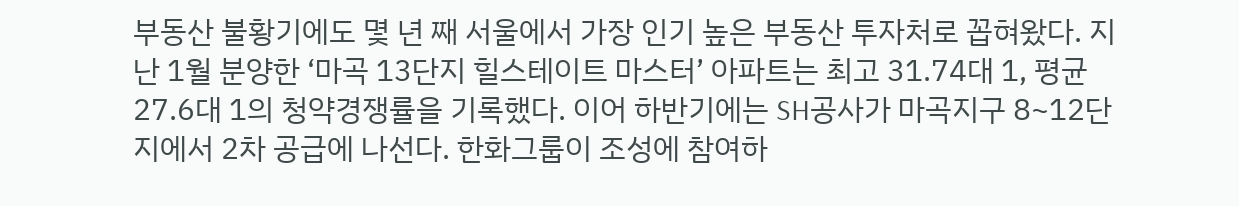부동산 불황기에도 몇 년 째 서울에서 가장 인기 높은 부동산 투자처로 꼽혀왔다. 지난 1월 분양한 ‘마곡 13단지 힐스테이트 마스터’ 아파트는 최고 31.74대 1, 평균 27.6대 1의 청약경쟁률을 기록했다. 이어 하반기에는 SH공사가 마곡지구 8~12단지에서 2차 공급에 나선다. 한화그룹이 조성에 참여하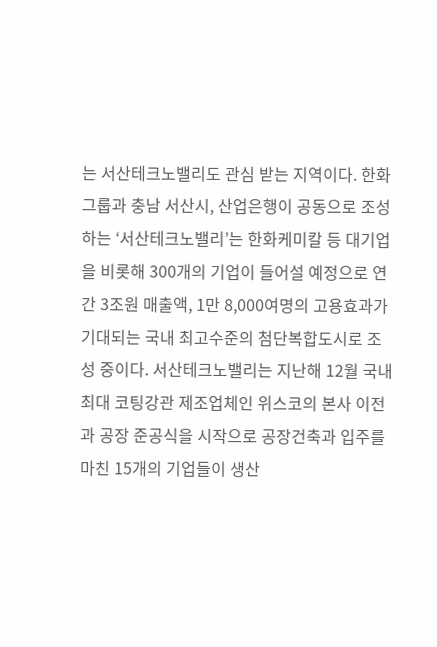는 서산테크노밸리도 관심 받는 지역이다. 한화그룹과 충남 서산시, 산업은행이 공동으로 조성하는 ‘서산테크노밸리’는 한화케미칼 등 대기업을 비롯해 300개의 기업이 들어설 예정으로 연간 3조원 매출액, 1만 8,000여명의 고용효과가 기대되는 국내 최고수준의 첨단복합도시로 조성 중이다. 서산테크노밸리는 지난해 12월 국내 최대 코팅강관 제조업체인 위스코의 본사 이전과 공장 준공식을 시작으로 공장건축과 입주를 마친 15개의 기업들이 생산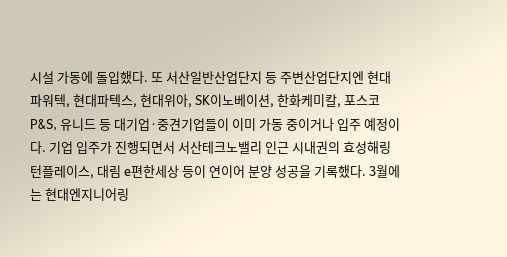시설 가동에 돌입했다. 또 서산일반산업단지 등 주변산업단지엔 현대파워텍, 현대파텍스, 현대위아, SK이노베이션, 한화케미칼, 포스코P&S, 유니드 등 대기업·중견기업들이 이미 가동 중이거나 입주 예정이다. 기업 입주가 진행되면서 서산테크노밸리 인근 시내권의 효성해링턴플레이스, 대림 e편한세상 등이 연이어 분양 성공을 기록했다. 3월에는 현대엔지니어링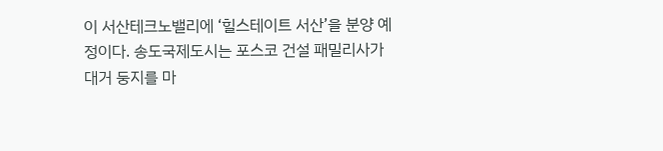이 서산테크노밸리에 ‘힐스테이트 서산’을 분양 예정이다. 송도국제도시는 포스코 건설 패밀리사가 대거 둥지를 마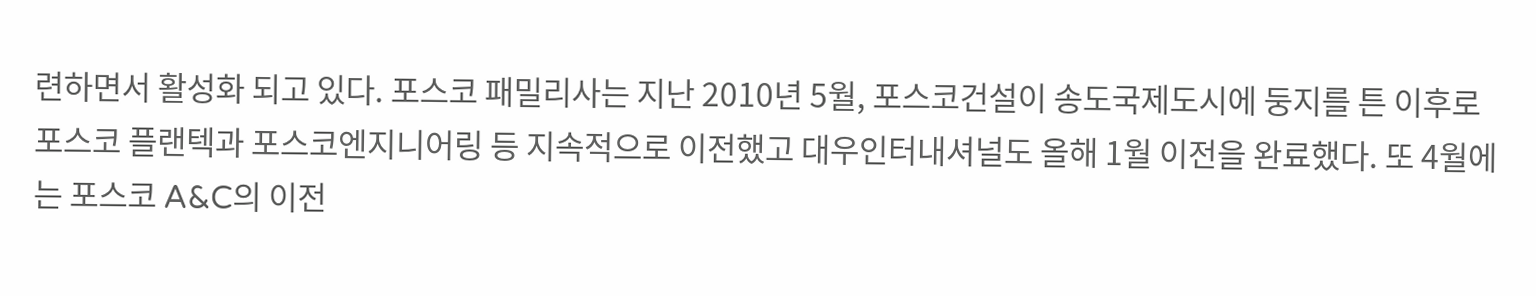련하면서 활성화 되고 있다. 포스코 패밀리사는 지난 2010년 5월, 포스코건설이 송도국제도시에 둥지를 튼 이후로 포스코 플랜텍과 포스코엔지니어링 등 지속적으로 이전했고 대우인터내셔널도 올해 1월 이전을 완료했다. 또 4월에는 포스코 A&C의 이전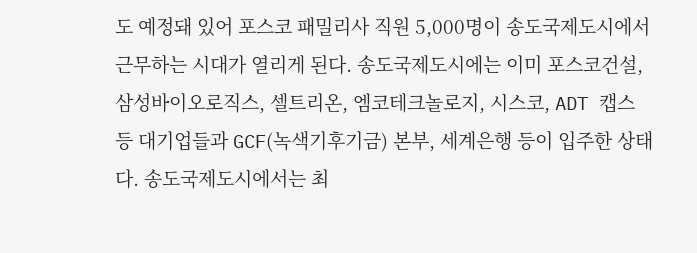도 예정돼 있어 포스코 패밀리사 직원 5,000명이 송도국제도시에서 근무하는 시대가 열리게 된다. 송도국제도시에는 이미 포스코건설, 삼성바이오로직스, 셀트리온, 엠코테크놀로지, 시스코, ADT 캡스 등 대기업들과 GCF(녹색기후기금) 본부, 세계은행 등이 입주한 상태다. 송도국제도시에서는 최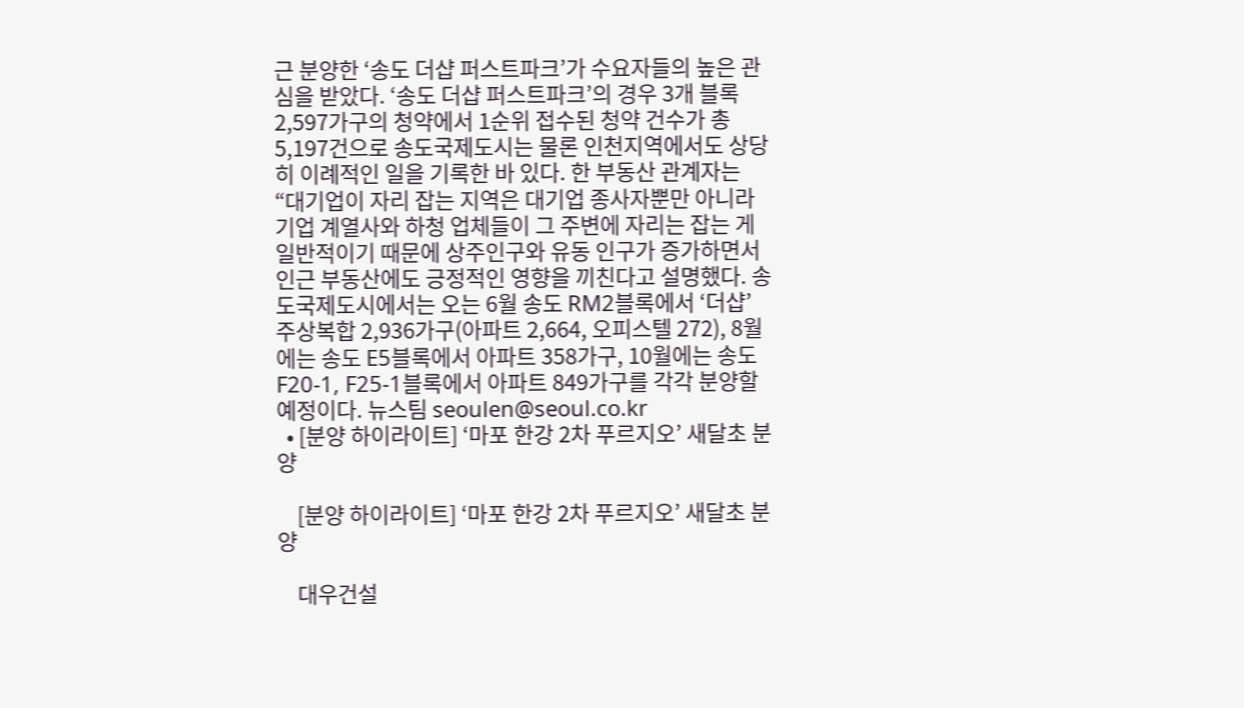근 분양한 ‘송도 더샵 퍼스트파크’가 수요자들의 높은 관심을 받았다. ‘송도 더샵 퍼스트파크’의 경우 3개 블록 2,597가구의 청약에서 1순위 접수된 청약 건수가 총 5,197건으로 송도국제도시는 물론 인천지역에서도 상당히 이례적인 일을 기록한 바 있다. 한 부동산 관계자는 “대기업이 자리 잡는 지역은 대기업 종사자뿐만 아니라 기업 계열사와 하청 업체들이 그 주변에 자리는 잡는 게 일반적이기 때문에 상주인구와 유동 인구가 증가하면서 인근 부동산에도 긍정적인 영향을 끼친다고 설명했다. 송도국제도시에서는 오는 6월 송도 RM2블록에서 ‘더샵’ 주상복합 2,936가구(아파트 2,664, 오피스텔 272), 8월에는 송도 E5블록에서 아파트 358가구, 10월에는 송도 F20-1, F25-1블록에서 아파트 849가구를 각각 분양할 예정이다. 뉴스팀 seoulen@seoul.co.kr
  • [분양 하이라이트] ‘마포 한강 2차 푸르지오’ 새달초 분양

    [분양 하이라이트] ‘마포 한강 2차 푸르지오’ 새달초 분양

    대우건설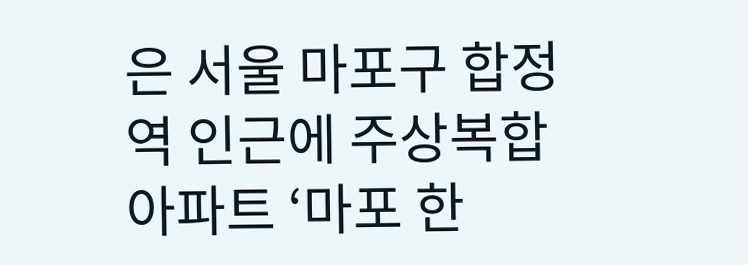은 서울 마포구 합정역 인근에 주상복합 아파트 ‘마포 한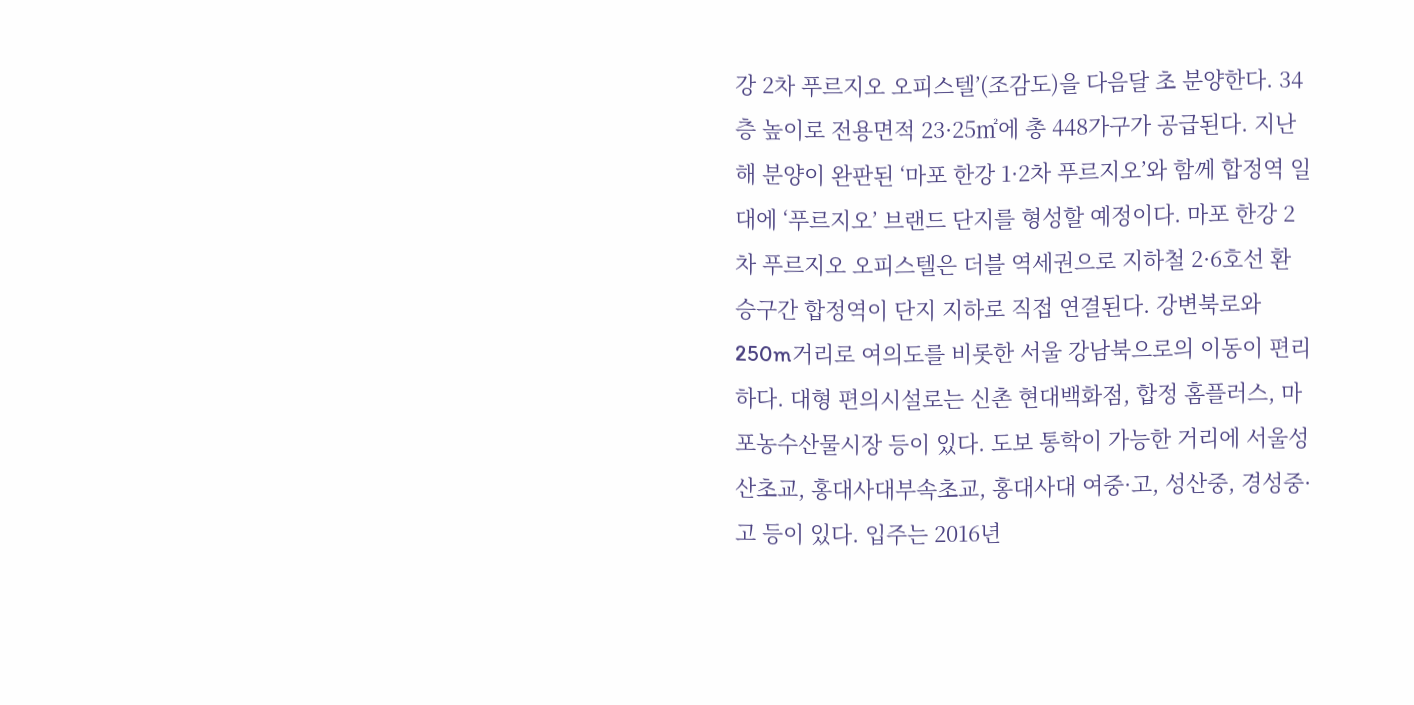강 2차 푸르지오 오피스텔’(조감도)을 다음달 초 분양한다. 34층 높이로 전용면적 23·25㎡에 총 448가구가 공급된다. 지난해 분양이 완판된 ‘마포 한강 1·2차 푸르지오’와 함께 합정역 일대에 ‘푸르지오’ 브랜드 단지를 형성할 예정이다. 마포 한강 2차 푸르지오 오피스텔은 더블 역세권으로 지하철 2·6호선 환승구간 합정역이 단지 지하로 직접 연결된다. 강변북로와 250m거리로 여의도를 비롯한 서울 강남북으로의 이동이 편리하다. 대형 편의시설로는 신촌 현대백화점, 합정 홈플러스, 마포농수산물시장 등이 있다. 도보 통학이 가능한 거리에 서울성산초교, 홍대사대부속초교, 홍대사대 여중·고, 성산중, 경성중·고 등이 있다. 입주는 2016년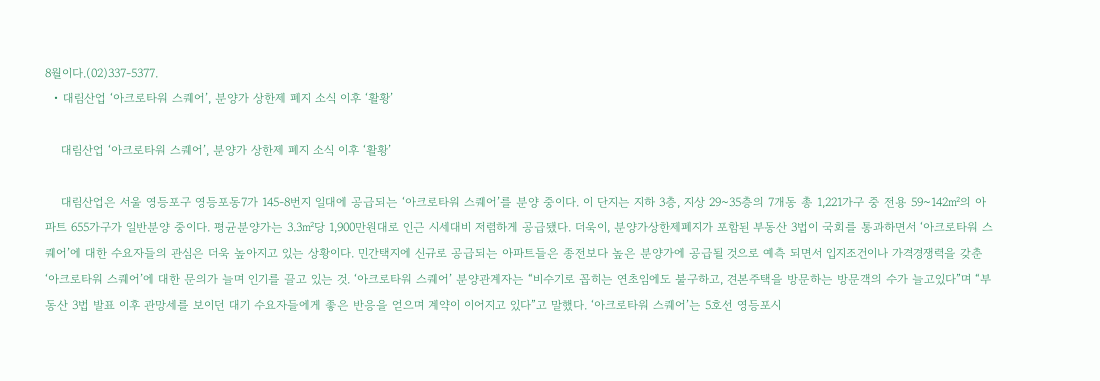8월이다.(02)337-5377.
  • 대림산업 ‘아크로타워 스퀘어’, 분양가 상한제 폐지 소식 이후 ‘활황’

    대림산업 ‘아크로타워 스퀘어’, 분양가 상한제 폐지 소식 이후 ‘활황’

    대림산업은 서울 영등포구 영등포동7가 145-8번지 일대에 공급되는 ‘아크로타워 스퀘어’를 분양 중이다. 이 단지는 지하 3층, 지상 29~35층의 7개동 총 1,221가구 중 전용 59~142㎡의 아파트 655가구가 일반분양 중이다. 평균분양가는 3.3㎡당 1,900만원대로 인근 시세대비 저렴하게 공급됐다. 더욱이, 분양가상한제폐지가 포함된 부동산 3법이 국회를 통과하면서 ‘아크로타워 스퀘어’에 대한 수요자들의 관심은 더욱 높아지고 있는 상황이다. 민간택지에 신규로 공급되는 아파트들은 종전보다 높은 분양가에 공급될 것으로 예측 되면서 입지조건이나 가격경쟁력을 갖춘 ‘아크로타워 스퀘어’에 대한 문의가 늘며 인기를 끌고 있는 것. ‘아크로타워 스퀘어’ 분양관계자는 “비수기로 꼽히는 연초임에도 불구하고, 견본주택을 방문하는 방문객의 수가 늘고있다”며 “부동산 3법 발표 이후 관망세를 보이던 대기 수요자들에게 좋은 반응을 얻으며 계약이 이어지고 있다”고 말했다. ‘아크로타워 스퀘어’는 5호선 영등포시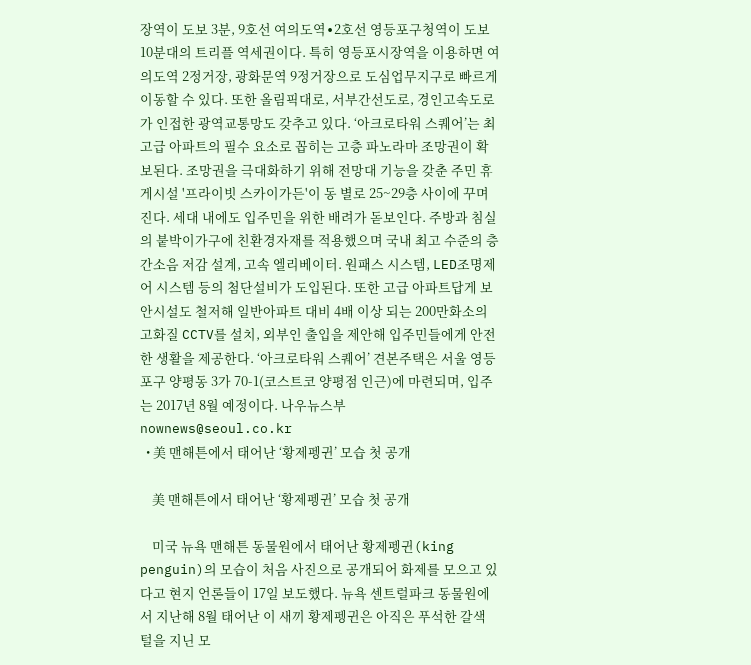장역이 도보 3분, 9호선 여의도역∙2호선 영등포구청역이 도보 10분대의 트리플 역세권이다. 특히 영등포시장역을 이용하면 여의도역 2정거장, 광화문역 9정거장으로 도심업무지구로 빠르게 이동할 수 있다. 또한 올림픽대로, 서부간선도로, 경인고속도로가 인접한 광역교통망도 갖추고 있다. ‘아크로타워 스퀘어’는 최고급 아파트의 필수 요소로 꼽히는 고층 파노라마 조망권이 확보된다. 조망권을 극대화하기 위해 전망대 기능을 갖춘 주민 휴게시설 '프라이빗 스카이가든'이 동 별로 25~29층 사이에 꾸며진다. 세대 내에도 입주민을 위한 배려가 돋보인다. 주방과 침실의 붙박이가구에 친환경자재를 적용했으며 국내 최고 수준의 층간소음 저감 설계, 고속 엘리베이터. 원패스 시스템, LED조명제어 시스템 등의 첨단설비가 도입된다. 또한 고급 아파트답게 보안시설도 철저해 일반아파트 대비 4배 이상 되는 200만화소의 고화질 CCTV를 설치, 외부인 출입을 제안해 입주민들에게 안전한 생활을 제공한다. ‘아크로타워 스퀘어’ 견본주택은 서울 영등포구 양평동 3가 70-1(코스트코 양평점 인근)에 마련되며, 입주는 2017년 8월 예정이다. 나우뉴스부 nownews@seoul.co.kr
  • 美 맨해튼에서 태어난 ‘황제펭귄’ 모습 첫 공개

    美 맨해튼에서 태어난 ‘황제펭귄’ 모습 첫 공개

    미국 뉴욕 맨해튼 동물원에서 태어난 황제펭귄(king penguin)의 모습이 처음 사진으로 공개되어 화제를 모으고 있다고 현지 언론들이 17일 보도했다. 뉴욕 센트럴파크 동물원에서 지난해 8월 태어난 이 새끼 황제펭귄은 아직은 푸석한 갈색 털을 지닌 모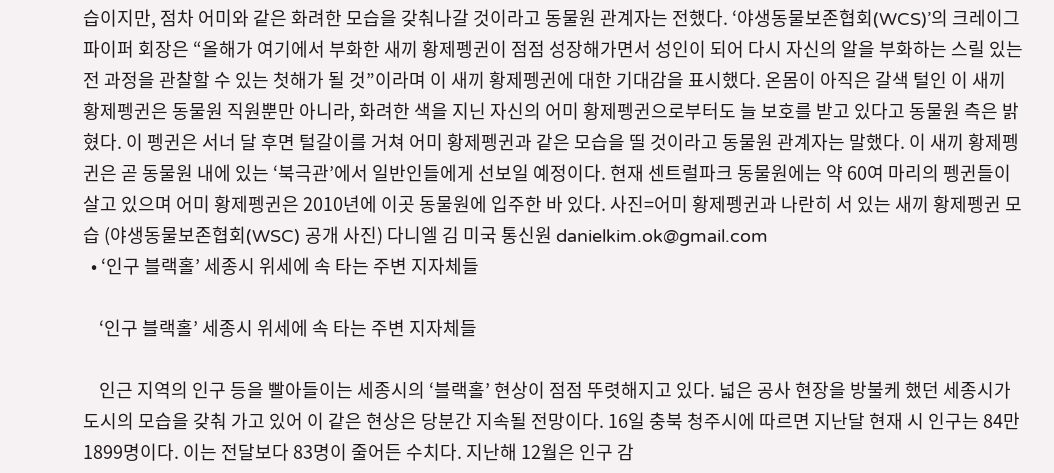습이지만, 점차 어미와 같은 화려한 모습을 갖춰나갈 것이라고 동물원 관계자는 전했다. ‘야생동물보존협회(WCS)’의 크레이그 파이퍼 회장은 “올해가 여기에서 부화한 새끼 황제펭귄이 점점 성장해가면서 성인이 되어 다시 자신의 알을 부화하는 스릴 있는 전 과정을 관찰할 수 있는 첫해가 될 것”이라며 이 새끼 황제펭귄에 대한 기대감을 표시했다. 온몸이 아직은 갈색 털인 이 새끼 황제펭귄은 동물원 직원뿐만 아니라, 화려한 색을 지닌 자신의 어미 황제펭귄으로부터도 늘 보호를 받고 있다고 동물원 측은 밝혔다. 이 펭귄은 서너 달 후면 털갈이를 거쳐 어미 황제펭귄과 같은 모습을 띨 것이라고 동물원 관계자는 말했다. 이 새끼 황제펭귄은 곧 동물원 내에 있는 ‘북극관’에서 일반인들에게 선보일 예정이다. 현재 센트럴파크 동물원에는 약 60여 마리의 펭귄들이 살고 있으며 어미 황제펭귄은 2010년에 이곳 동물원에 입주한 바 있다. 사진=어미 황제펭귄과 나란히 서 있는 새끼 황제펭귄 모습 (야생동물보존협회(WSC) 공개 사진) 다니엘 김 미국 통신원 danielkim.ok@gmail.com
  • ‘인구 블랙홀’ 세종시 위세에 속 타는 주변 지자체들

    ‘인구 블랙홀’ 세종시 위세에 속 타는 주변 지자체들

    인근 지역의 인구 등을 빨아들이는 세종시의 ‘블랙홀’ 현상이 점점 뚜렷해지고 있다. 넓은 공사 현장을 방불케 했던 세종시가 도시의 모습을 갖춰 가고 있어 이 같은 현상은 당분간 지속될 전망이다. 16일 충북 청주시에 따르면 지난달 현재 시 인구는 84만 1899명이다. 이는 전달보다 83명이 줄어든 수치다. 지난해 12월은 인구 감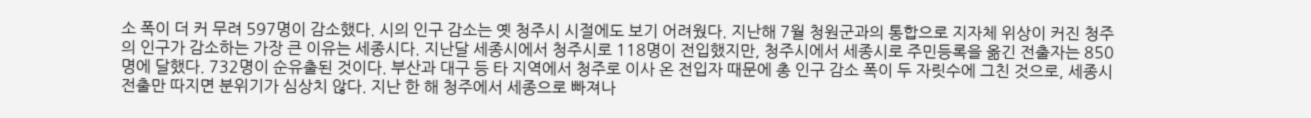소 폭이 더 커 무려 597명이 감소했다. 시의 인구 감소는 옛 청주시 시절에도 보기 어려웠다. 지난해 7월 청원군과의 통합으로 지자체 위상이 커진 청주의 인구가 감소하는 가장 큰 이유는 세종시다. 지난달 세종시에서 청주시로 118명이 전입했지만, 청주시에서 세종시로 주민등록을 옮긴 전출자는 850명에 달했다. 732명이 순유출된 것이다. 부산과 대구 등 타 지역에서 청주로 이사 온 전입자 때문에 총 인구 감소 폭이 두 자릿수에 그친 것으로, 세종시 전출만 따지면 분위기가 심상치 않다. 지난 한 해 청주에서 세종으로 빠져나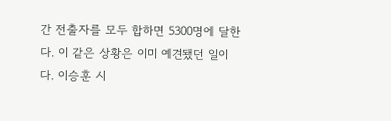간 전출자를 모두 합하면 5300명에 달한다. 이 같은 상황은 이미 예견됐던 일이다. 이승훈 시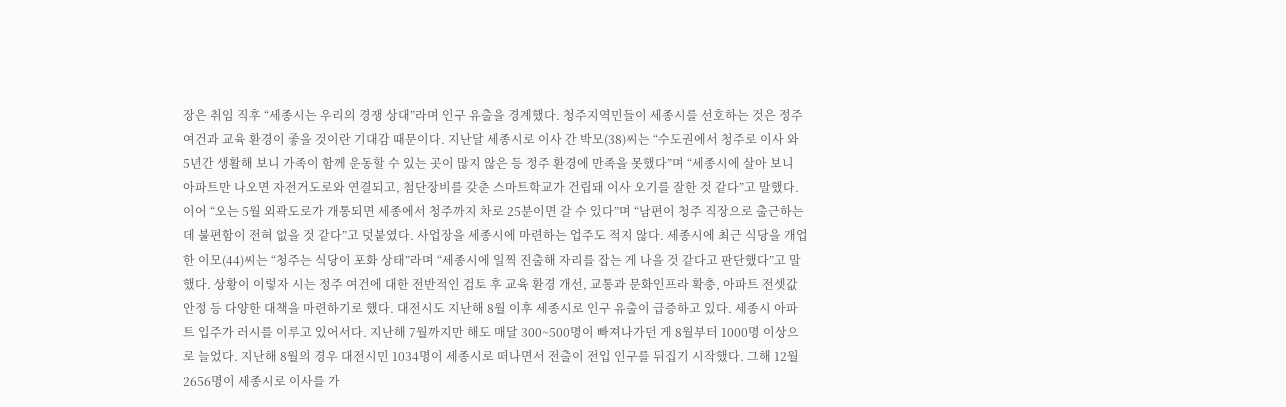장은 취임 직후 “세종시는 우리의 경쟁 상대”라며 인구 유출을 경계했다. 청주지역민들이 세종시를 선호하는 것은 정주 여건과 교육 환경이 좋을 것이란 기대감 때문이다. 지난달 세종시로 이사 간 박모(38)씨는 “수도권에서 청주로 이사 와 5년간 생활해 보니 가족이 함께 운동할 수 있는 곳이 많지 않은 등 정주 환경에 만족을 못했다”며 “세종시에 살아 보니 아파트만 나오면 자전거도로와 연결되고, 첨단장비를 갖춘 스마트학교가 건립돼 이사 오기를 잘한 것 같다”고 말했다. 이어 “오는 5월 외곽도로가 개통되면 세종에서 청주까지 차로 25분이면 갈 수 있다”며 “남편이 청주 직장으로 출근하는 데 불편함이 전혀 없을 것 같다”고 덧붙였다. 사업장을 세종시에 마련하는 업주도 적지 않다. 세종시에 최근 식당을 개업한 이모(44)씨는 “청주는 식당이 포화 상태”라며 “세종시에 일찍 진출해 자리를 잡는 게 나을 것 같다고 판단했다”고 말했다. 상황이 이렇자 시는 정주 여건에 대한 전반적인 검토 후 교육 환경 개선, 교통과 문화인프라 확충, 아파트 전셋값 안정 등 다양한 대책을 마련하기로 했다. 대전시도 지난해 8월 이후 세종시로 인구 유출이 급증하고 있다. 세종시 아파트 입주가 러시를 이루고 있어서다. 지난해 7월까지만 해도 매달 300~500명이 빠져나가던 게 8월부터 1000명 이상으로 늘었다. 지난해 8월의 경우 대전시민 1034명이 세종시로 떠나면서 전출이 전입 인구를 뒤집기 시작했다. 그해 12월 2656명이 세종시로 이사를 가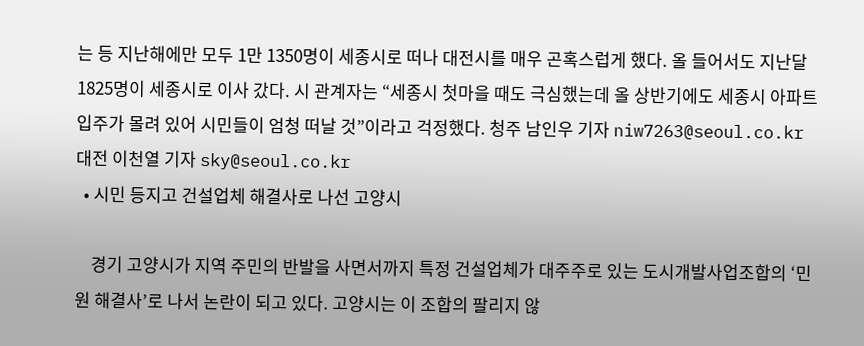는 등 지난해에만 모두 1만 1350명이 세종시로 떠나 대전시를 매우 곤혹스럽게 했다. 올 들어서도 지난달 1825명이 세종시로 이사 갔다. 시 관계자는 “세종시 첫마을 때도 극심했는데 올 상반기에도 세종시 아파트 입주가 몰려 있어 시민들이 엄청 떠날 것”이라고 걱정했다. 청주 남인우 기자 niw7263@seoul.co.kr 대전 이천열 기자 sky@seoul.co.kr
  • 시민 등지고 건설업체 해결사로 나선 고양시

    경기 고양시가 지역 주민의 반발을 사면서까지 특정 건설업체가 대주주로 있는 도시개발사업조합의 ‘민원 해결사’로 나서 논란이 되고 있다. 고양시는 이 조합의 팔리지 않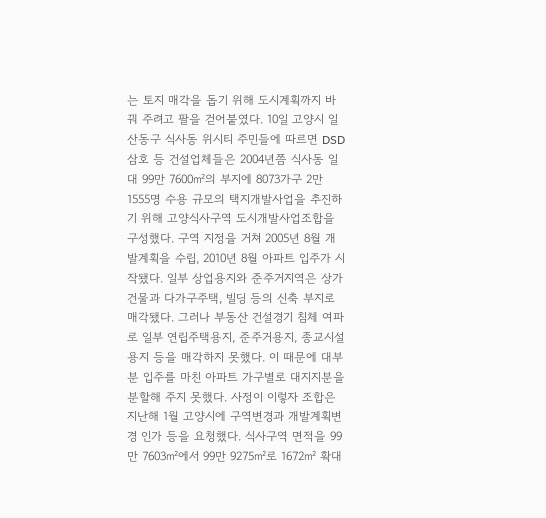는 토지 매각을 돕기 위해 도시계획까지 바꿔 주려고 팔을 걷어붙였다. 10일 고양시 일산동구 식사동 위시티 주민들에 따르면 DSD삼호 등 건설업체들은 2004년쯤 식사동 일대 99만 7600㎡의 부지에 8073가구 2만 1555명 수용 규모의 택지개발사업을 추진하기 위해 고양식사구역 도시개발사업조합을 구성했다. 구역 지정을 거쳐 2005년 8월 개발계획을 수립, 2010년 8월 아파트 입주가 시작됐다. 일부 상업용지와 준주거지역은 상가건물과 다가구주택, 빌딩 등의 신축 부지로 매각됐다. 그러나 부동산 건설경기 침체 여파로 일부 연립주택용지, 준주거용지, 종교시설용지 등을 매각하지 못했다. 이 때문에 대부분 입주를 마친 아파트 가구별로 대지지분을 분할해 주지 못했다. 사정이 이렇자 조합은 지난해 1월 고양시에 구역변경과 개발계획변경 인가 등을 요청했다. 식사구역 면적을 99만 7603㎡에서 99만 9275㎡로 1672㎡ 확대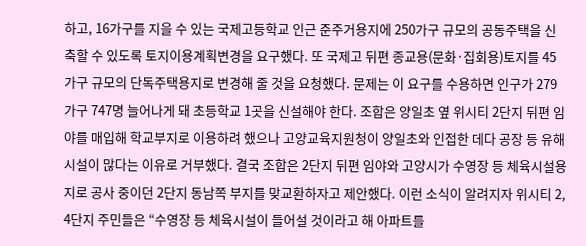하고, 16가구를 지을 수 있는 국제고등학교 인근 준주거용지에 250가구 규모의 공동주택을 신축할 수 있도록 토지이용계획변경을 요구했다. 또 국제고 뒤편 종교용(문화·집회용)토지를 45가구 규모의 단독주택용지로 변경해 줄 것을 요청했다. 문제는 이 요구를 수용하면 인구가 279가구 747명 늘어나게 돼 초등학교 1곳을 신설해야 한다. 조합은 양일초 옆 위시티 2단지 뒤편 임야를 매입해 학교부지로 이용하려 했으나 고양교육지원청이 양일초와 인접한 데다 공장 등 유해시설이 많다는 이유로 거부했다. 결국 조합은 2단지 뒤편 임야와 고양시가 수영장 등 체육시설용지로 공사 중이던 2단지 동남쪽 부지를 맞교환하자고 제안했다. 이런 소식이 알려지자 위시티 2, 4단지 주민들은 “수영장 등 체육시설이 들어설 것이라고 해 아파트를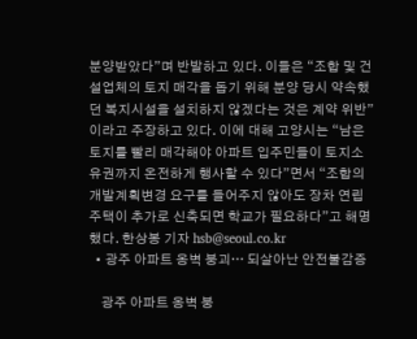분양받았다”며 반발하고 있다. 이들은 “조합 및 건설업체의 토지 매각을 돕기 위해 분양 당시 약속했던 복지시설을 설치하지 않겠다는 것은 계약 위반”이라고 주장하고 있다. 이에 대해 고양시는 “남은 토지를 빨리 매각해야 아파트 입주민들이 토지소유권까지 온전하게 행사할 수 있다”면서 “조합의 개발계획변경 요구를 들어주지 않아도 장차 연립주택이 추가로 신축되면 학교가 필요하다”고 해명했다. 한상봉 기자 hsb@seoul.co.kr
  • 광주 아파트 옹벽 붕괴… 되살아난 안전불감증

    광주 아파트 옹벽 붕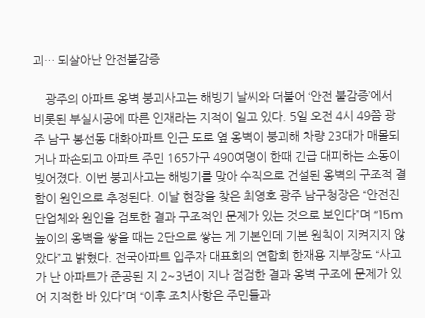괴… 되살아난 안전불감증

    광주의 아파트 옹벽 붕괴사고는 해빙기 날씨와 더불어 ‘안전 불감증’에서 비롯된 부실시공에 따른 인재라는 지적이 일고 있다. 5일 오전 4시 49쯤 광주 남구 봉선동 대화아파트 인근 도로 옆 옹벽이 붕괴해 차량 23대가 매몰되거나 파손되고 아파트 주민 165가구 490여명이 한때 긴급 대피하는 소동이 빚어졌다. 이번 붕괴사고는 해빙기를 맞아 수직으로 건설된 옹벽의 구조적 결함이 원인으로 추정된다. 이날 현장을 찾은 최영호 광주 남구청장은 “안전진단업체와 원인을 검토한 결과 구조적인 문제가 있는 것으로 보인다”며 “15m 높이의 옹벽을 쌓을 때는 2단으로 쌓는 게 기본인데 기본 원칙이 지켜지지 않았다”고 밝혔다. 전국아파트 입주자 대표회의 연합회 한재용 지부장도 “사고가 난 아파트가 준공된 지 2~3년이 지나 점검한 결과 옹벽 구조에 문제가 있어 지적한 바 있다”며 “이후 조치사항은 주민들과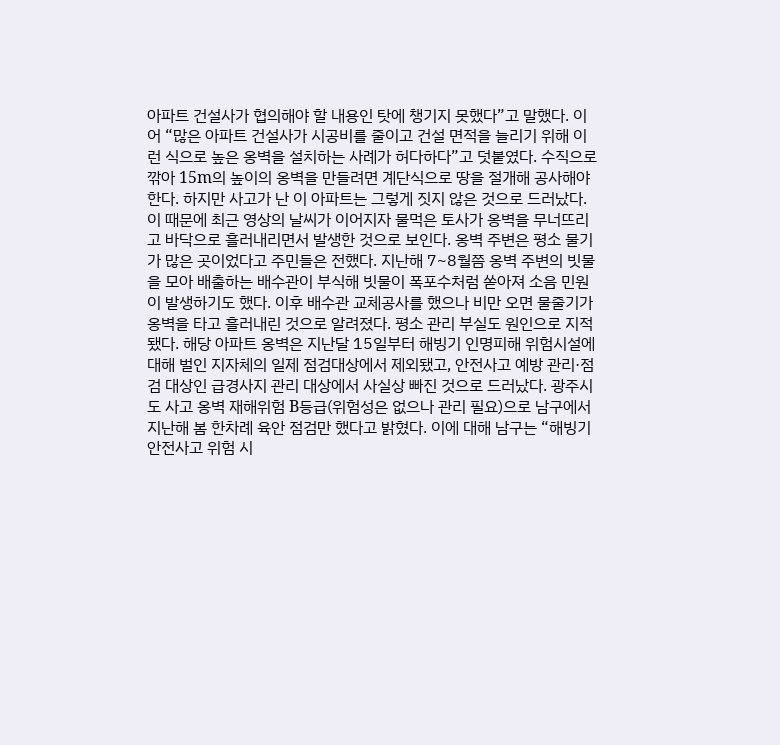아파트 건설사가 협의해야 할 내용인 탓에 챙기지 못했다”고 말했다. 이어 “많은 아파트 건설사가 시공비를 줄이고 건설 면적을 늘리기 위해 이런 식으로 높은 옹벽을 설치하는 사례가 허다하다”고 덧붙였다. 수직으로 깎아 15m의 높이의 옹벽을 만들려면 계단식으로 땅을 절개해 공사해야 한다. 하지만 사고가 난 이 아파트는 그렇게 짓지 않은 것으로 드러났다. 이 때문에 최근 영상의 날씨가 이어지자 물먹은 토사가 옹벽을 무너뜨리고 바닥으로 흘러내리면서 발생한 것으로 보인다. 옹벽 주변은 평소 물기가 많은 곳이었다고 주민들은 전했다. 지난해 7~8월쯤 옹벽 주변의 빗물을 모아 배출하는 배수관이 부식해 빗물이 폭포수처럼 쏟아져 소음 민원이 발생하기도 했다. 이후 배수관 교체공사를 했으나 비만 오면 물줄기가 옹벽을 타고 흘러내린 것으로 알려졌다. 평소 관리 부실도 원인으로 지적됐다. 해당 아파트 옹벽은 지난달 15일부터 해빙기 인명피해 위험시설에 대해 벌인 지자체의 일제 점검대상에서 제외됐고, 안전사고 예방 관리·점검 대상인 급경사지 관리 대상에서 사실상 빠진 것으로 드러났다. 광주시도 사고 옹벽 재해위험 B등급(위험성은 없으나 관리 필요)으로 남구에서 지난해 봄 한차례 육안 점검만 했다고 밝혔다. 이에 대해 남구는 “해빙기 안전사고 위험 시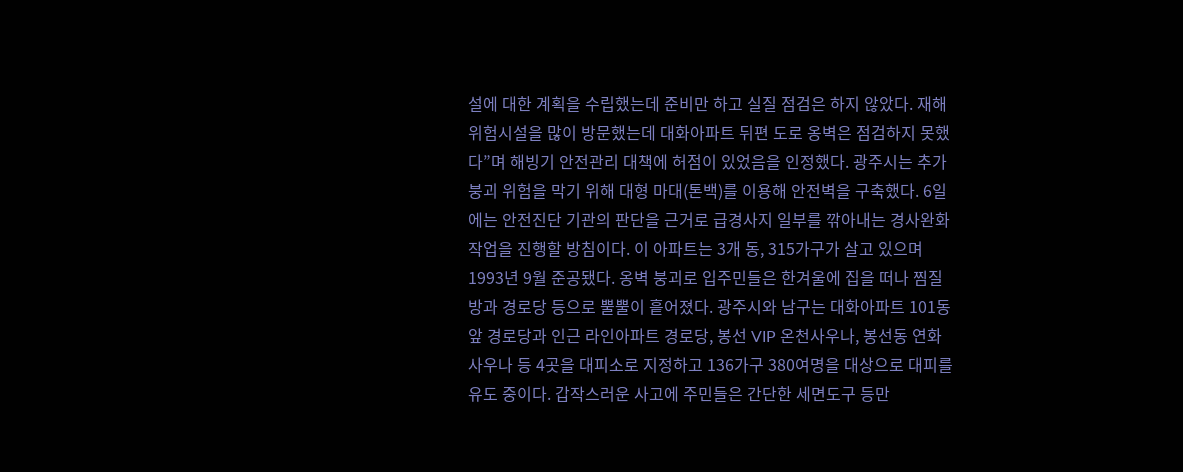설에 대한 계획을 수립했는데 준비만 하고 실질 점검은 하지 않았다. 재해위험시설을 많이 방문했는데 대화아파트 뒤편 도로 옹벽은 점검하지 못했다”며 해빙기 안전관리 대책에 허점이 있었음을 인정했다. 광주시는 추가 붕괴 위험을 막기 위해 대형 마대(톤백)를 이용해 안전벽을 구축했다. 6일에는 안전진단 기관의 판단을 근거로 급경사지 일부를 깎아내는 경사완화 작업을 진행할 방침이다. 이 아파트는 3개 동, 315가구가 살고 있으며 1993년 9월 준공됐다. 옹벽 붕괴로 입주민들은 한겨울에 집을 떠나 찜질방과 경로당 등으로 뿔뿔이 흩어졌다. 광주시와 남구는 대화아파트 101동 앞 경로당과 인근 라인아파트 경로당, 봉선 VIP 온천사우나, 봉선동 연화사우나 등 4곳을 대피소로 지정하고 136가구 380여명을 대상으로 대피를 유도 중이다. 갑작스러운 사고에 주민들은 간단한 세면도구 등만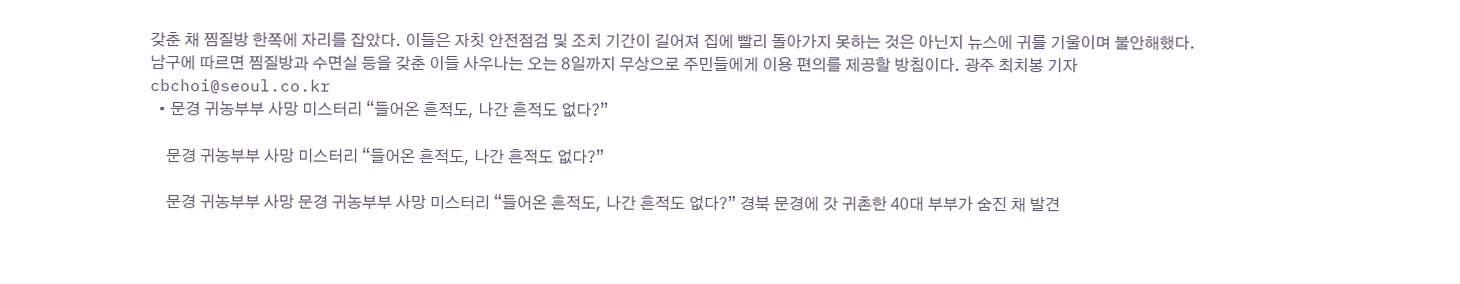갖춘 채 찜질방 한쪽에 자리를 잡았다. 이들은 자칫 안전점검 및 조치 기간이 길어져 집에 빨리 돌아가지 못하는 것은 아닌지 뉴스에 귀를 기울이며 불안해했다. 남구에 따르면 찜질방과 수면실 등을 갖춘 이들 사우나는 오는 8일까지 무상으로 주민들에게 이용 편의를 제공할 방침이다. 광주 최치봉 기자 cbchoi@seoul.co.kr
  • 문경 귀농부부 사망 미스터리 “들어온 흔적도, 나간 흔적도 없다?”

    문경 귀농부부 사망 미스터리 “들어온 흔적도, 나간 흔적도 없다?”

    문경 귀농부부 사망 문경 귀농부부 사망 미스터리 “들어온 흔적도, 나간 흔적도 없다?” 경북 문경에 갓 귀촌한 40대 부부가 숨진 채 발견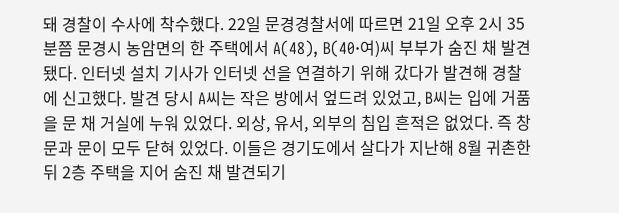돼 경찰이 수사에 착수했다. 22일 문경경찰서에 따르면 21일 오후 2시 35분쯤 문경시 농암면의 한 주택에서 A(48), B(40·여)씨 부부가 숨진 채 발견됐다. 인터넷 설치 기사가 인터넷 선을 연결하기 위해 갔다가 발견해 경찰에 신고했다. 발견 당시 A씨는 작은 방에서 엎드려 있었고, B씨는 입에 거품을 문 채 거실에 누워 있었다. 외상, 유서, 외부의 침입 흔적은 없었다. 즉 창문과 문이 모두 닫혀 있었다. 이들은 경기도에서 살다가 지난해 8월 귀촌한 뒤 2층 주택을 지어 숨진 채 발견되기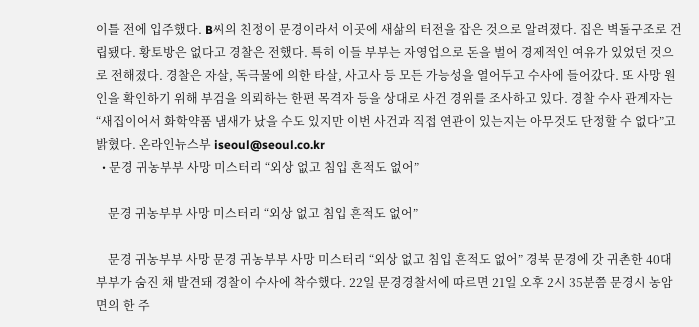이틀 전에 입주했다. B씨의 친정이 문경이라서 이곳에 새삶의 터전을 잡은 것으로 알려졌다. 집은 벽돌구조로 건립됐다. 황토방은 없다고 경찰은 전했다. 특히 이들 부부는 자영업으로 돈을 벌어 경제적인 여유가 있었던 것으로 전해졌다. 경찰은 자살, 독극물에 의한 타살, 사고사 등 모든 가능성을 열어두고 수사에 들어갔다. 또 사망 원인을 확인하기 위해 부검을 의뢰하는 한편 목격자 등을 상대로 사건 경위를 조사하고 있다. 경찰 수사 관계자는 “새집이어서 화학약품 냄새가 났을 수도 있지만 이번 사건과 직접 연관이 있는지는 아무것도 단정할 수 없다”고 밝혔다. 온라인뉴스부 iseoul@seoul.co.kr
  • 문경 귀농부부 사망 미스터리 “외상 없고 침입 흔적도 없어”

    문경 귀농부부 사망 미스터리 “외상 없고 침입 흔적도 없어”

    문경 귀농부부 사망 문경 귀농부부 사망 미스터리 “외상 없고 침입 흔적도 없어” 경북 문경에 갓 귀촌한 40대 부부가 숨진 채 발견돼 경찰이 수사에 착수했다. 22일 문경경찰서에 따르면 21일 오후 2시 35분쯤 문경시 농암면의 한 주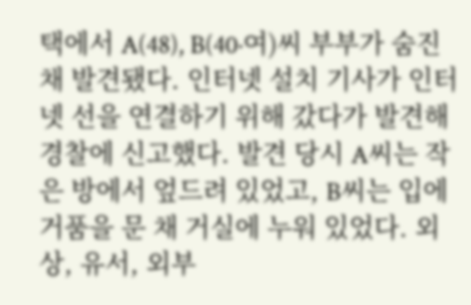택에서 A(48), B(40·여)씨 부부가 숨진 채 발견됐다. 인터넷 설치 기사가 인터넷 선을 연결하기 위해 갔다가 발견해 경찰에 신고했다. 발견 당시 A씨는 작은 방에서 엎드려 있었고, B씨는 입에 거품을 문 채 거실에 누워 있었다. 외상, 유서, 외부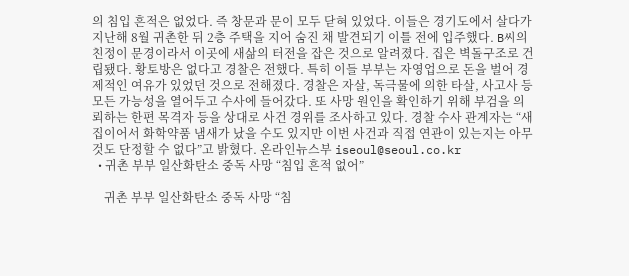의 침입 흔적은 없었다. 즉 창문과 문이 모두 닫혀 있었다. 이들은 경기도에서 살다가 지난해 8월 귀촌한 뒤 2층 주택을 지어 숨진 채 발견되기 이틀 전에 입주했다. B씨의 친정이 문경이라서 이곳에 새삶의 터전을 잡은 것으로 알려졌다. 집은 벽돌구조로 건립됐다. 황토방은 없다고 경찰은 전했다. 특히 이들 부부는 자영업으로 돈을 벌어 경제적인 여유가 있었던 것으로 전해졌다. 경찰은 자살, 독극물에 의한 타살, 사고사 등 모든 가능성을 열어두고 수사에 들어갔다. 또 사망 원인을 확인하기 위해 부검을 의뢰하는 한편 목격자 등을 상대로 사건 경위를 조사하고 있다. 경찰 수사 관계자는 “새집이어서 화학약품 냄새가 났을 수도 있지만 이번 사건과 직접 연관이 있는지는 아무것도 단정할 수 없다”고 밝혔다. 온라인뉴스부 iseoul@seoul.co.kr
  • 귀촌 부부 일산화탄소 중독 사망 “침입 흔적 없어”

    귀촌 부부 일산화탄소 중독 사망 “침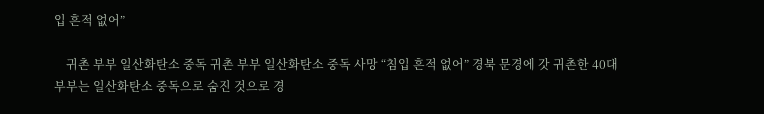입 흔적 없어”

    귀촌 부부 일산화탄소 중독 귀촌 부부 일산화탄소 중독 사망 “침입 흔적 없어” 경북 문경에 갓 귀촌한 40대 부부는 일산화탄소 중독으로 숨진 것으로 경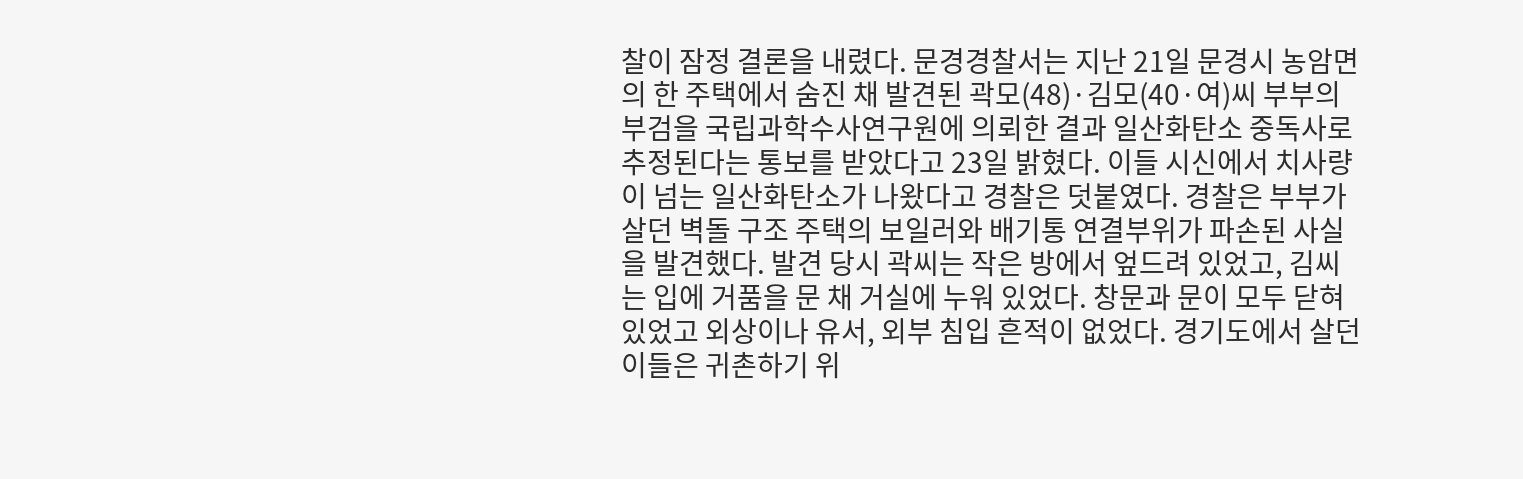찰이 잠정 결론을 내렸다. 문경경찰서는 지난 21일 문경시 농암면의 한 주택에서 숨진 채 발견된 곽모(48)·김모(40·여)씨 부부의 부검을 국립과학수사연구원에 의뢰한 결과 일산화탄소 중독사로 추정된다는 통보를 받았다고 23일 밝혔다. 이들 시신에서 치사량이 넘는 일산화탄소가 나왔다고 경찰은 덧붙였다. 경찰은 부부가 살던 벽돌 구조 주택의 보일러와 배기통 연결부위가 파손된 사실을 발견했다. 발견 당시 곽씨는 작은 방에서 엎드려 있었고, 김씨는 입에 거품을 문 채 거실에 누워 있었다. 창문과 문이 모두 닫혀 있었고 외상이나 유서, 외부 침입 흔적이 없었다. 경기도에서 살던 이들은 귀촌하기 위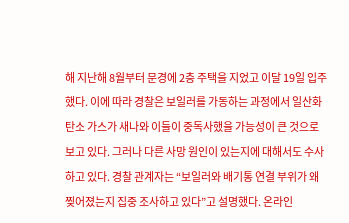해 지난해 8월부터 문경에 2층 주택을 지었고 이달 19일 입주했다. 이에 따라 경찰은 보일러를 가동하는 과정에서 일산화탄소 가스가 새나와 이들이 중독사했을 가능성이 큰 것으로 보고 있다. 그러나 다른 사망 원인이 있는지에 대해서도 수사하고 있다. 경찰 관계자는 “보일러와 배기통 연결 부위가 왜 찢어졌는지 집중 조사하고 있다”고 설명했다. 온라인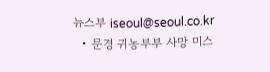뉴스부 iseoul@seoul.co.kr
  • 문경 귀농부부 사망 미스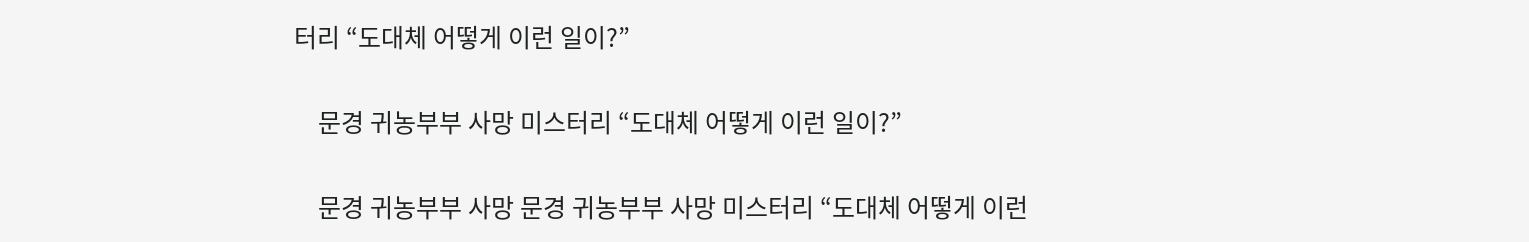터리 “도대체 어떻게 이런 일이?”

    문경 귀농부부 사망 미스터리 “도대체 어떻게 이런 일이?”

    문경 귀농부부 사망 문경 귀농부부 사망 미스터리 “도대체 어떻게 이런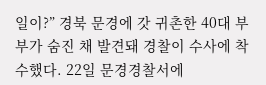일이?” 경북 문경에 갓 귀촌한 40대 부부가 숨진 채 발견돼 경찰이 수사에 착수했다. 22일 문경경찰서에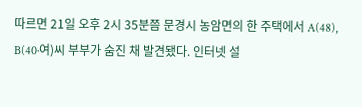따르면 21일 오후 2시 35분쯤 문경시 농암면의 한 주택에서 A(48), B(40·여)씨 부부가 숨진 채 발견됐다. 인터넷 설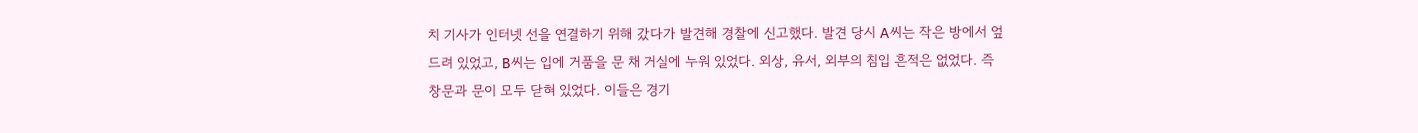치 기사가 인터넷 선을 연결하기 위해 갔다가 발견해 경찰에 신고했다. 발견 당시 A씨는 작은 방에서 엎드려 있었고, B씨는 입에 거품을 문 채 거실에 누워 있었다. 외상, 유서, 외부의 침입 흔적은 없었다. 즉 창문과 문이 모두 닫혀 있었다. 이들은 경기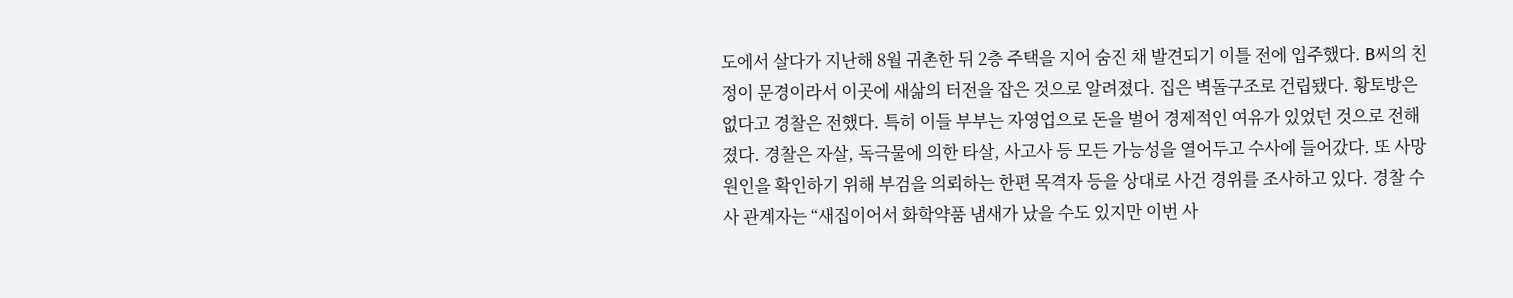도에서 살다가 지난해 8월 귀촌한 뒤 2층 주택을 지어 숨진 채 발견되기 이틀 전에 입주했다. B씨의 친정이 문경이라서 이곳에 새삶의 터전을 잡은 것으로 알려졌다. 집은 벽돌구조로 건립됐다. 황토방은 없다고 경찰은 전했다. 특히 이들 부부는 자영업으로 돈을 벌어 경제적인 여유가 있었던 것으로 전해졌다. 경찰은 자살, 독극물에 의한 타살, 사고사 등 모든 가능성을 열어두고 수사에 들어갔다. 또 사망 원인을 확인하기 위해 부검을 의뢰하는 한편 목격자 등을 상대로 사건 경위를 조사하고 있다. 경찰 수사 관계자는 “새집이어서 화학약품 냄새가 났을 수도 있지만 이번 사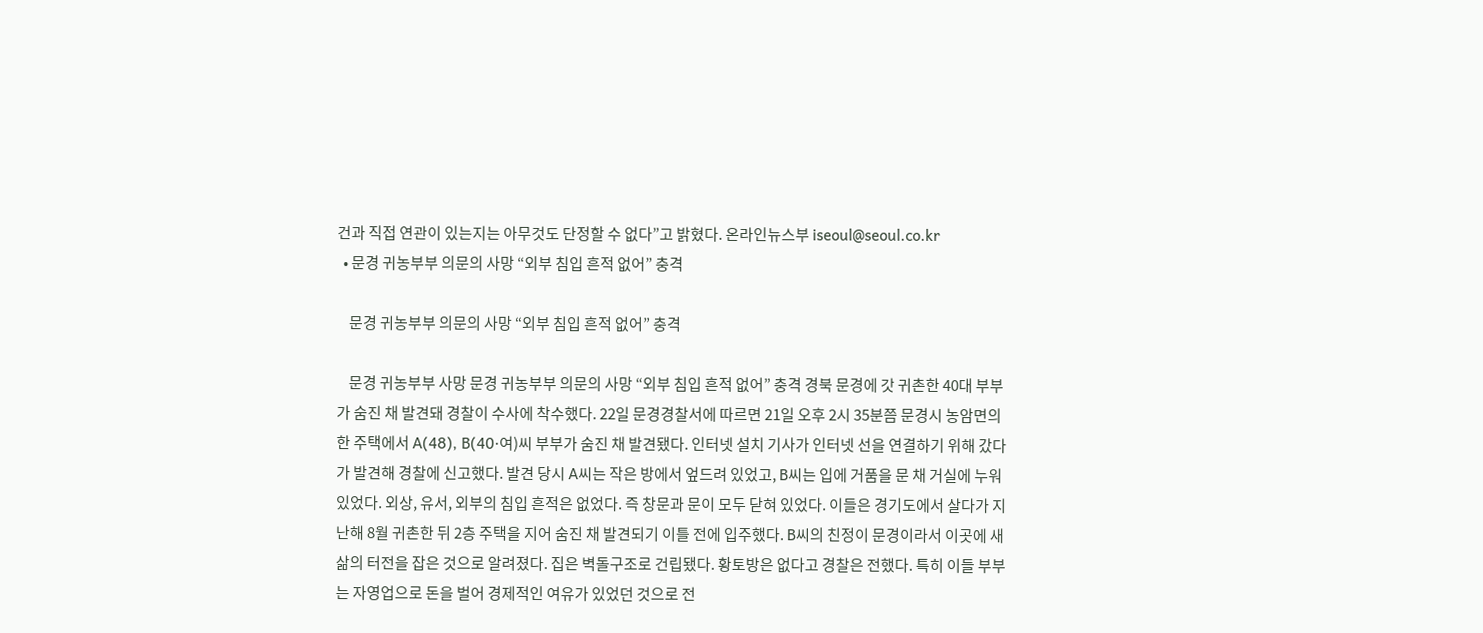건과 직접 연관이 있는지는 아무것도 단정할 수 없다”고 밝혔다. 온라인뉴스부 iseoul@seoul.co.kr
  • 문경 귀농부부 의문의 사망 “외부 침입 흔적 없어” 충격

    문경 귀농부부 의문의 사망 “외부 침입 흔적 없어” 충격

    문경 귀농부부 사망 문경 귀농부부 의문의 사망 “외부 침입 흔적 없어” 충격 경북 문경에 갓 귀촌한 40대 부부가 숨진 채 발견돼 경찰이 수사에 착수했다. 22일 문경경찰서에 따르면 21일 오후 2시 35분쯤 문경시 농암면의 한 주택에서 A(48), B(40·여)씨 부부가 숨진 채 발견됐다. 인터넷 설치 기사가 인터넷 선을 연결하기 위해 갔다가 발견해 경찰에 신고했다. 발견 당시 A씨는 작은 방에서 엎드려 있었고, B씨는 입에 거품을 문 채 거실에 누워 있었다. 외상, 유서, 외부의 침입 흔적은 없었다. 즉 창문과 문이 모두 닫혀 있었다. 이들은 경기도에서 살다가 지난해 8월 귀촌한 뒤 2층 주택을 지어 숨진 채 발견되기 이틀 전에 입주했다. B씨의 친정이 문경이라서 이곳에 새삶의 터전을 잡은 것으로 알려졌다. 집은 벽돌구조로 건립됐다. 황토방은 없다고 경찰은 전했다. 특히 이들 부부는 자영업으로 돈을 벌어 경제적인 여유가 있었던 것으로 전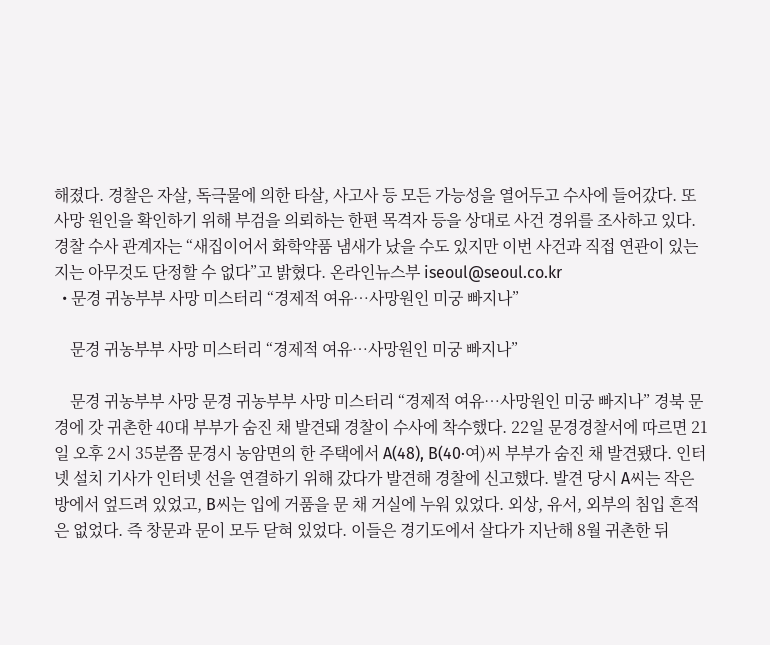해졌다. 경찰은 자살, 독극물에 의한 타살, 사고사 등 모든 가능성을 열어두고 수사에 들어갔다. 또 사망 원인을 확인하기 위해 부검을 의뢰하는 한편 목격자 등을 상대로 사건 경위를 조사하고 있다. 경찰 수사 관계자는 “새집이어서 화학약품 냄새가 났을 수도 있지만 이번 사건과 직접 연관이 있는지는 아무것도 단정할 수 없다”고 밝혔다. 온라인뉴스부 iseoul@seoul.co.kr
  • 문경 귀농부부 사망 미스터리 “경제적 여유…사망원인 미궁 빠지나”

    문경 귀농부부 사망 미스터리 “경제적 여유…사망원인 미궁 빠지나”

    문경 귀농부부 사망 문경 귀농부부 사망 미스터리 “경제적 여유…사망원인 미궁 빠지나” 경북 문경에 갓 귀촌한 40대 부부가 숨진 채 발견돼 경찰이 수사에 착수했다. 22일 문경경찰서에 따르면 21일 오후 2시 35분쯤 문경시 농암면의 한 주택에서 A(48), B(40·여)씨 부부가 숨진 채 발견됐다. 인터넷 설치 기사가 인터넷 선을 연결하기 위해 갔다가 발견해 경찰에 신고했다. 발견 당시 A씨는 작은 방에서 엎드려 있었고, B씨는 입에 거품을 문 채 거실에 누워 있었다. 외상, 유서, 외부의 침입 흔적은 없었다. 즉 창문과 문이 모두 닫혀 있었다. 이들은 경기도에서 살다가 지난해 8월 귀촌한 뒤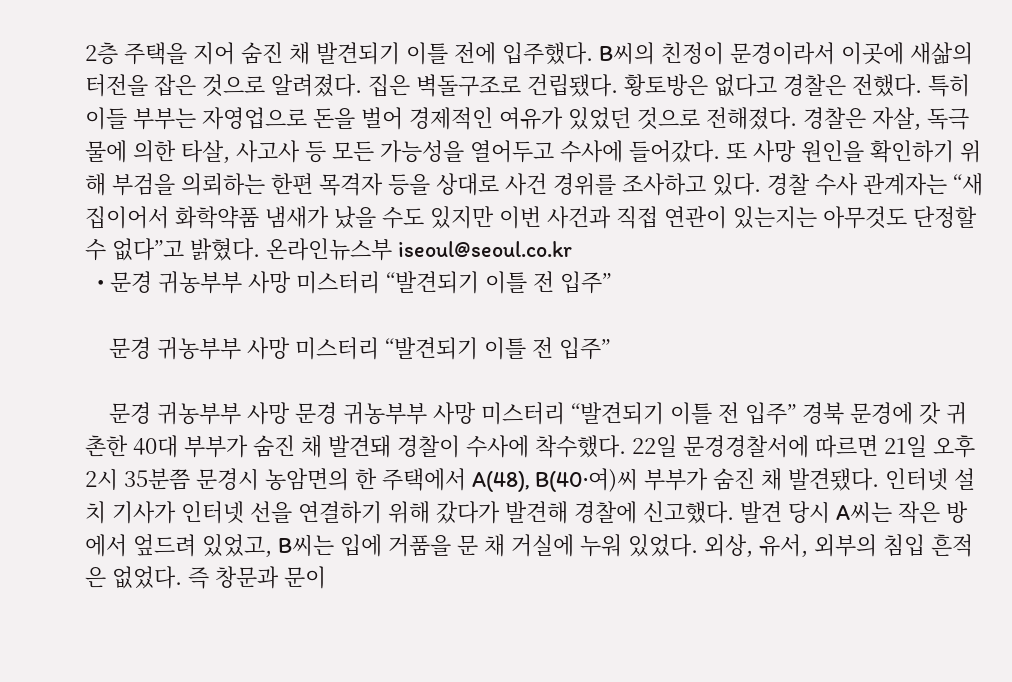2층 주택을 지어 숨진 채 발견되기 이틀 전에 입주했다. B씨의 친정이 문경이라서 이곳에 새삶의 터전을 잡은 것으로 알려졌다. 집은 벽돌구조로 건립됐다. 황토방은 없다고 경찰은 전했다. 특히 이들 부부는 자영업으로 돈을 벌어 경제적인 여유가 있었던 것으로 전해졌다. 경찰은 자살, 독극물에 의한 타살, 사고사 등 모든 가능성을 열어두고 수사에 들어갔다. 또 사망 원인을 확인하기 위해 부검을 의뢰하는 한편 목격자 등을 상대로 사건 경위를 조사하고 있다. 경찰 수사 관계자는 “새집이어서 화학약품 냄새가 났을 수도 있지만 이번 사건과 직접 연관이 있는지는 아무것도 단정할 수 없다”고 밝혔다. 온라인뉴스부 iseoul@seoul.co.kr
  • 문경 귀농부부 사망 미스터리 “발견되기 이틀 전 입주”

    문경 귀농부부 사망 미스터리 “발견되기 이틀 전 입주”

    문경 귀농부부 사망 문경 귀농부부 사망 미스터리 “발견되기 이틀 전 입주” 경북 문경에 갓 귀촌한 40대 부부가 숨진 채 발견돼 경찰이 수사에 착수했다. 22일 문경경찰서에 따르면 21일 오후 2시 35분쯤 문경시 농암면의 한 주택에서 A(48), B(40·여)씨 부부가 숨진 채 발견됐다. 인터넷 설치 기사가 인터넷 선을 연결하기 위해 갔다가 발견해 경찰에 신고했다. 발견 당시 A씨는 작은 방에서 엎드려 있었고, B씨는 입에 거품을 문 채 거실에 누워 있었다. 외상, 유서, 외부의 침입 흔적은 없었다. 즉 창문과 문이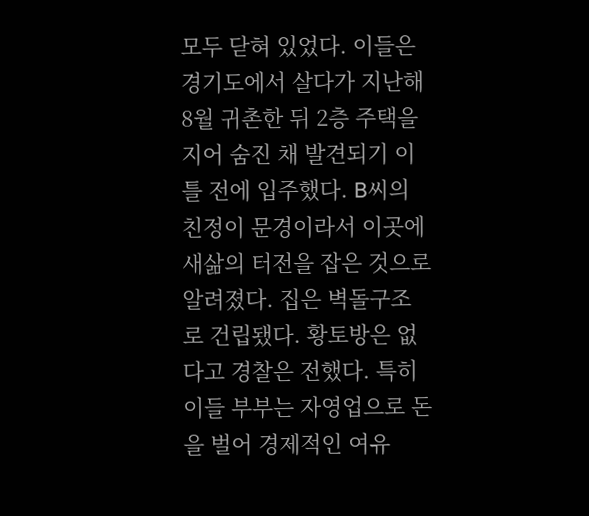모두 닫혀 있었다. 이들은 경기도에서 살다가 지난해 8월 귀촌한 뒤 2층 주택을 지어 숨진 채 발견되기 이틀 전에 입주했다. B씨의 친정이 문경이라서 이곳에 새삶의 터전을 잡은 것으로 알려졌다. 집은 벽돌구조로 건립됐다. 황토방은 없다고 경찰은 전했다. 특히 이들 부부는 자영업으로 돈을 벌어 경제적인 여유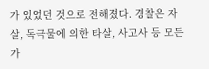가 있었던 것으로 전해졌다. 경찰은 자살, 독극물에 의한 타살, 사고사 등 모든 가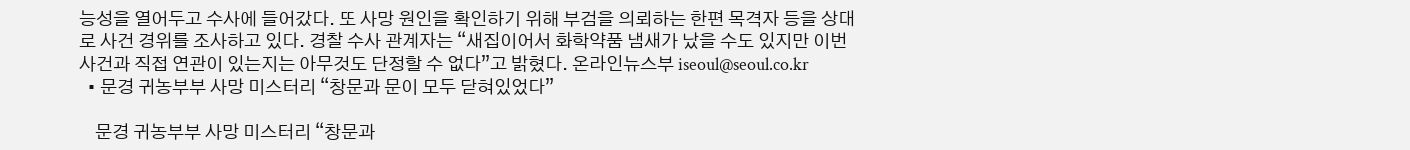능성을 열어두고 수사에 들어갔다. 또 사망 원인을 확인하기 위해 부검을 의뢰하는 한편 목격자 등을 상대로 사건 경위를 조사하고 있다. 경찰 수사 관계자는 “새집이어서 화학약품 냄새가 났을 수도 있지만 이번 사건과 직접 연관이 있는지는 아무것도 단정할 수 없다”고 밝혔다. 온라인뉴스부 iseoul@seoul.co.kr
  • 문경 귀농부부 사망 미스터리 “창문과 문이 모두 닫혀있었다”

    문경 귀농부부 사망 미스터리 “창문과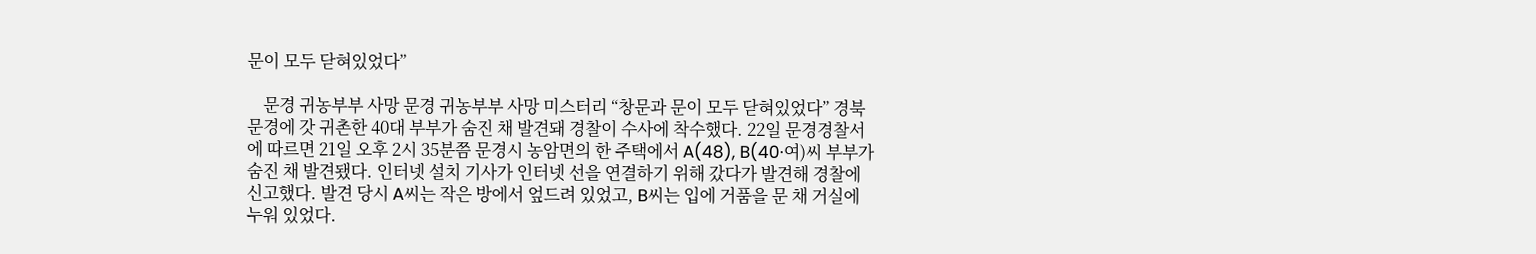문이 모두 닫혀있었다”

    문경 귀농부부 사망 문경 귀농부부 사망 미스터리 “창문과 문이 모두 닫혀있었다” 경북 문경에 갓 귀촌한 40대 부부가 숨진 채 발견돼 경찰이 수사에 착수했다. 22일 문경경찰서에 따르면 21일 오후 2시 35분쯤 문경시 농암면의 한 주택에서 A(48), B(40·여)씨 부부가 숨진 채 발견됐다. 인터넷 설치 기사가 인터넷 선을 연결하기 위해 갔다가 발견해 경찰에 신고했다. 발견 당시 A씨는 작은 방에서 엎드려 있었고, B씨는 입에 거품을 문 채 거실에 누워 있었다.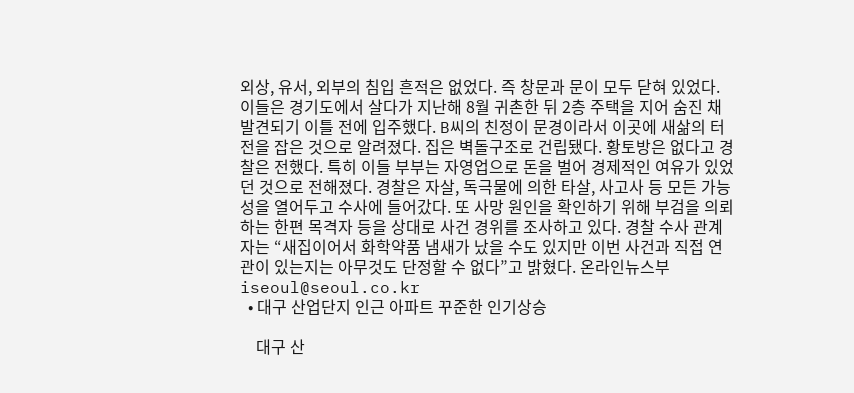외상, 유서, 외부의 침입 흔적은 없었다. 즉 창문과 문이 모두 닫혀 있었다. 이들은 경기도에서 살다가 지난해 8월 귀촌한 뒤 2층 주택을 지어 숨진 채 발견되기 이틀 전에 입주했다. B씨의 친정이 문경이라서 이곳에 새삶의 터전을 잡은 것으로 알려졌다. 집은 벽돌구조로 건립됐다. 황토방은 없다고 경찰은 전했다. 특히 이들 부부는 자영업으로 돈을 벌어 경제적인 여유가 있었던 것으로 전해졌다. 경찰은 자살, 독극물에 의한 타살, 사고사 등 모든 가능성을 열어두고 수사에 들어갔다. 또 사망 원인을 확인하기 위해 부검을 의뢰하는 한편 목격자 등을 상대로 사건 경위를 조사하고 있다. 경찰 수사 관계자는 “새집이어서 화학약품 냄새가 났을 수도 있지만 이번 사건과 직접 연관이 있는지는 아무것도 단정할 수 없다”고 밝혔다. 온라인뉴스부 iseoul@seoul.co.kr
  • 대구 산업단지 인근 아파트 꾸준한 인기상승

    대구 산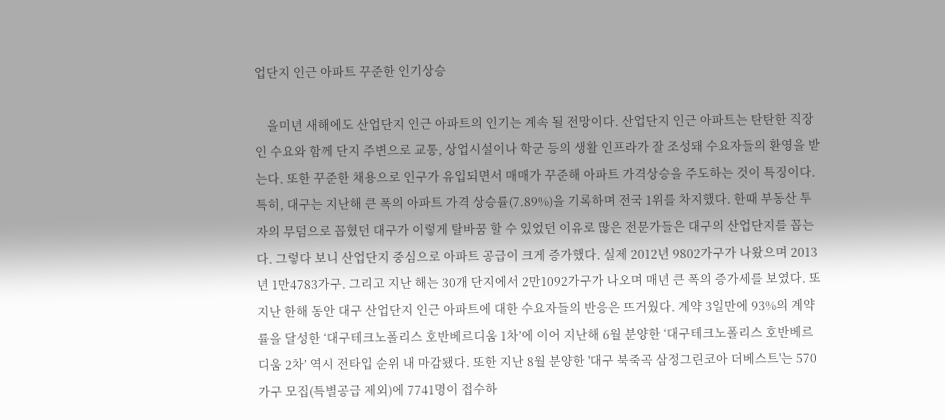업단지 인근 아파트 꾸준한 인기상승

    을미년 새해에도 산업단지 인근 아파트의 인기는 계속 될 전망이다. 산업단지 인근 아파트는 탄탄한 직장인 수요와 함께 단지 주변으로 교통, 상업시설이나 학군 등의 생활 인프라가 잘 조성돼 수요자들의 환영을 받는다. 또한 꾸준한 채용으로 인구가 유입되면서 매매가 꾸준해 아파트 가격상승을 주도하는 것이 특징이다. 특히, 대구는 지난해 큰 폭의 아파트 가격 상승률(7.89%)을 기록하며 전국 1위를 차지했다. 한때 부동산 투자의 무덤으로 꼽혔던 대구가 이렇게 탈바꿈 할 수 있었던 이유로 많은 전문가들은 대구의 산업단지를 꼽는다. 그렇다 보니 산업단지 중심으로 아파트 공급이 크게 증가했다. 실제 2012년 9802가구가 나왔으며 2013년 1만4783가구. 그리고 지난 해는 30개 단지에서 2만1092가구가 나오며 매년 큰 폭의 증가세를 보였다. 또 지난 한해 동안 대구 산업단지 인근 아파트에 대한 수요자들의 반응은 뜨거웠다. 계약 3일만에 93%의 계약률을 달성한 ‘대구테크노폴리스 호반베르디움 1차’에 이어 지난해 6월 분양한 ‘대구테크노폴리스 호반베르디움 2차’ 역시 전타입 순위 내 마감됐다. 또한 지난 8월 분양한 '대구 북죽곡 삼정그린코아 더베스트'는 570가구 모집(특별공급 제외)에 7741명이 접수하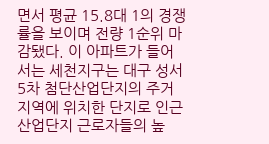면서 평균 15.8대 1의 경쟁률을 보이며 전량 1순위 마감됐다. 이 아파트가 들어서는 세천지구는 대구 성서5차 첨단산업단지의 주거지역에 위치한 단지로 인근 산업단지 근로자들의 높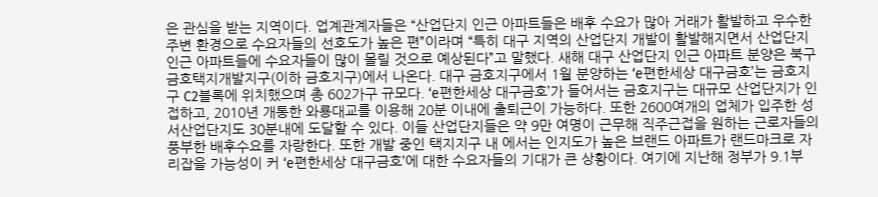은 관심을 받는 지역이다. 업계관계자들은 “산업단지 인근 아파트들은 배후 수요가 많아 거래가 활발하고 우수한 주변 환경으로 수요자들의 선호도가 높은 편”이라며 “특히 대구 지역의 산업단지 개발이 활발해지면서 산업단지 인근 아파트들에 수요자들이 많이 몰릴 것으로 예상된다”고 말했다. 새해 대구 산업단지 인근 아파트 분양은 북구 금호택지개발지구(이하 금호지구)에서 나온다. 대구 금호지구에서 1월 분양하는 ‘e편한세상 대구금호’는 금호지구 C2블록에 위치했으며 총 602가구 규모다. ‘e편한세상 대구금호’가 들어서는 금호지구는 대규모 산업단지가 인접하고, 2010년 개통한 와룡대교를 이용해 20분 이내에 출퇴근이 가능하다. 또한 2600여개의 업체가 입주한 성서산업단지도 30분내에 도달할 수 있다. 이들 산업단지들은 약 9만 여명이 근무해 직주근접을 원하는 근로자들의 풍부한 배후수요를 자랑한다. 또한 개발 중인 택지지구 내 에서는 인지도가 높은 브랜드 아파트가 랜드마크로 자리잡을 가능성이 커 ‘e편한세상 대구금호’에 대한 수요자들의 기대가 큰 상황이다. 여기에 지난해 정부가 9.1부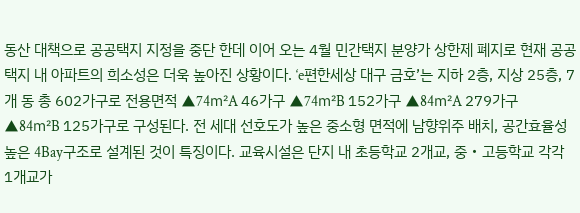동산 대책으로 공공택지 지정을 중단 한데 이어 오는 4월 민간택지 분양가 상한제 폐지로 현재 공공택지 내 아파트의 희소성은 더욱 높아진 상황이다. ‘e편한세상 대구 금호’는 지하 2층, 지상 25층, 7개 동 총 602가구로 전용면적 ▲74㎡A 46가구 ▲74㎡B 152가구 ▲84㎡A 279가구 ▲84㎡B 125가구로 구성된다. 전 세대 선호도가 높은 중소형 면적에 남향위주 배치, 공간효율성 높은 4Bay구조로 설계된 것이 특징이다. 교육시설은 단지 내 초등학교 2개교, 중‧고등학교 각각 1개교가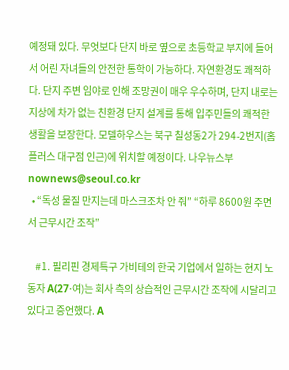예정돼 있다. 무엇보다 단지 바로 옆으로 초등학교 부지에 들어서 어린 자녀들의 안전한 통학이 가능하다. 자연환경도 쾌적하다. 단지 주변 임야로 인해 조망권이 매우 우수하며, 단지 내로는 지상에 차가 없는 친환경 단지 설계를 통해 입주민들의 쾌적한 생활을 보장한다. 모델하우스는 북구 칠성동2가 294-2번지(홈플러스 대구점 인근)에 위치할 예정이다. 나우뉴스부 nownews@seoul.co.kr
  • “독성 물질 만지는데 마스크조차 안 줘” “하루 8600원 주면서 근무시간 조작”

    #1. 필리핀 경제특구 가비테의 한국 기업에서 일하는 현지 노동자 A(27·여)는 회사 측의 상습적인 근무시간 조작에 시달리고 있다고 증언했다. A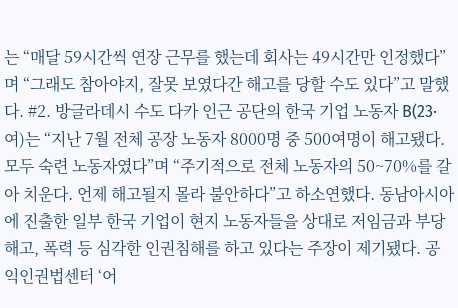는 “매달 59시간씩 연장 근무를 했는데 회사는 49시간만 인정했다”며 “그래도 참아야지, 잘못 보였다간 해고를 당할 수도 있다”고 말했다. #2. 방글라데시 수도 다카 인근 공단의 한국 기업 노동자 B(23·여)는 “지난 7월 전체 공장 노동자 8000명 중 500여명이 해고됐다. 모두 숙련 노동자였다”며 “주기적으로 전체 노동자의 50~70%를 갈아 치운다. 언제 해고될지 몰라 불안하다”고 하소연했다. 동남아시아에 진출한 일부 한국 기업이 현지 노동자들을 상대로 저임금과 부당 해고, 폭력 등 심각한 인권침해를 하고 있다는 주장이 제기됐다. 공익인권법센터 ‘어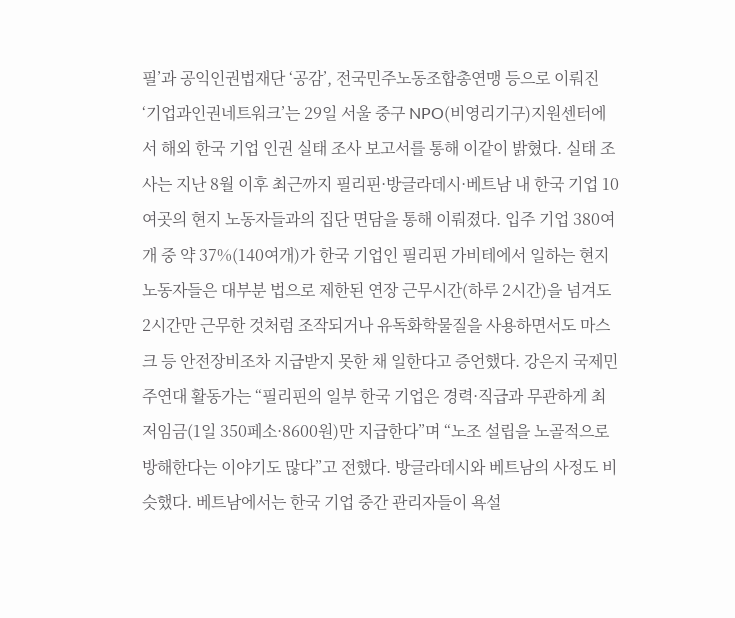필’과 공익인권법재단 ‘공감’, 전국민주노동조합총연맹 등으로 이뤄진 ‘기업과인권네트워크’는 29일 서울 중구 NPO(비영리기구)지원센터에서 해외 한국 기업 인권 실태 조사 보고서를 통해 이같이 밝혔다. 실태 조사는 지난 8월 이후 최근까지 필리핀·방글라데시·베트남 내 한국 기업 10여곳의 현지 노동자들과의 집단 면담을 통해 이뤄졌다. 입주 기업 380여개 중 약 37%(140여개)가 한국 기업인 필리핀 가비테에서 일하는 현지 노동자들은 대부분 법으로 제한된 연장 근무시간(하루 2시간)을 넘겨도 2시간만 근무한 것처럼 조작되거나 유독화학물질을 사용하면서도 마스크 등 안전장비조차 지급받지 못한 채 일한다고 증언했다. 강은지 국제민주연대 활동가는 “필리핀의 일부 한국 기업은 경력·직급과 무관하게 최저임금(1일 350페소·8600원)만 지급한다”며 “노조 설립을 노골적으로 방해한다는 이야기도 많다”고 전했다. 방글라데시와 베트남의 사정도 비슷했다. 베트남에서는 한국 기업 중간 관리자들이 욕설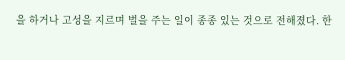을 하거나 고성을 지르며 벌을 주는 일이 종종 있는 것으로 전해졌다. 한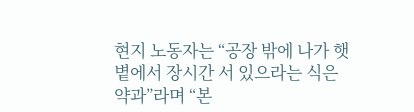현지 노동자는 “공장 밖에 나가 햇볕에서 장시간 서 있으라는 식은 약과”라며 “본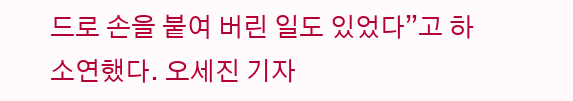드로 손을 붙여 버린 일도 있었다”고 하소연했다. 오세진 기자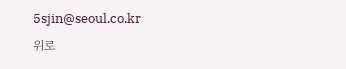5sjin@seoul.co.kr
위로